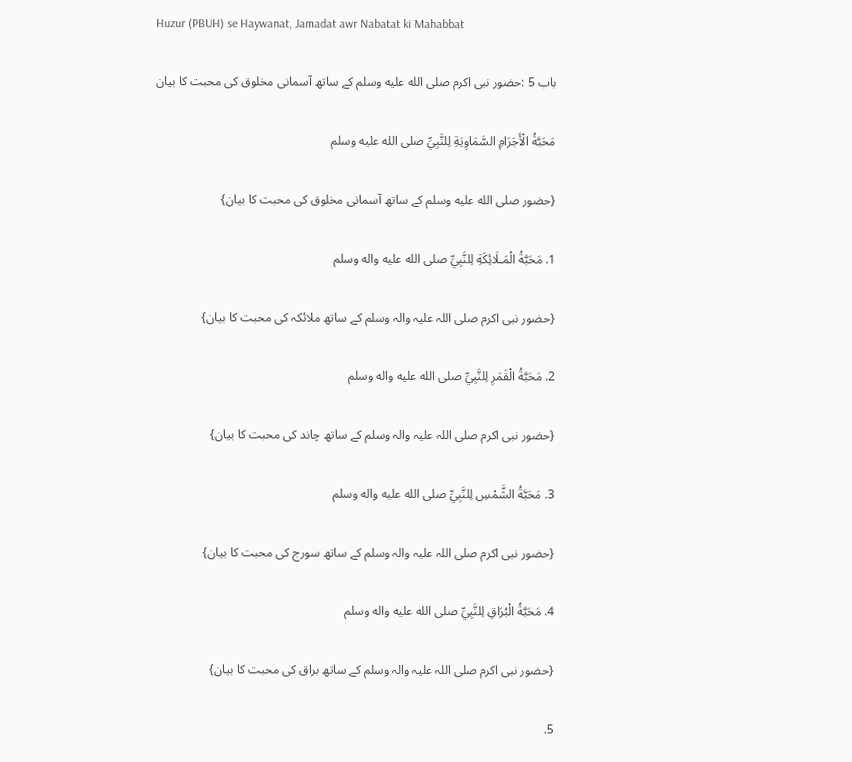Huzur (PBUH) se Haywanat, Jamadat awr Nabatat ki Mahabbat

باب 5 :حضور نبی اکرم صلى الله عليه وسلم کے ساتھ آسمانی مخلوق کی محبت کا بیان

مَحَبَّةُ الْأَجَرَامِ السَّمَاوِيَةِ لِلنَّبِيِّ صلى الله عليه وسلم

{حضور صلى الله عليه وسلم کے ساتھ آسمانی مخلوق کی محبت کا بیان}

1. مَحَبَّةُ الْمَـلَائِکَةِ لِلنَّبِيِّ صلی الله عليه واله وسلم

{حضور نبی اکرم صلی اللہ علیہ والہ وسلم کے ساتھ ملائکہ کی محبت کا بیان}

2. مَحَبَّةُ الْقَمَرِ لِلنَّبِيِّ صلی الله عليه واله وسلم

{حضور نبی اکرم صلی اللہ علیہ والہ وسلم کے ساتھ چاند کی محبت کا بیان}

3. مَحَبَّةُ الشَّمْسِ لِلنَّبِيِّ صلی الله عليه واله وسلم

{حضور نبی اکرم صلی اللہ علیہ والہ وسلم کے ساتھ سورج کی محبت کا بیان}

4. مَحَبَّةُ الْبُرَاقِ لِلنَّبِيِّ صلی الله عليه واله وسلم

{حضور نبی اکرم صلی اللہ علیہ والہ وسلم کے ساتھ براق کی محبت کا بیان}

5.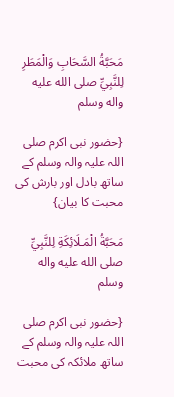مَحَبَّةُ السَّحَابِ وَالْمَطَرِ لِلنَّبِيِّ صلی الله عليه واله وسلم

{حضور نبی اکرم صلی اللہ علیہ والہ وسلم کے ساتھ بادل اور بارش کی محبت کا بیان}

مَحَبَّةُ الْمَـلَائِکَةِ لِلنَّبِيِّ صلی الله عليه واله وسلم

{حضور نبی اکرم صلی اللہ علیہ والہ وسلم کے ساتھ ملائکہ کی محبت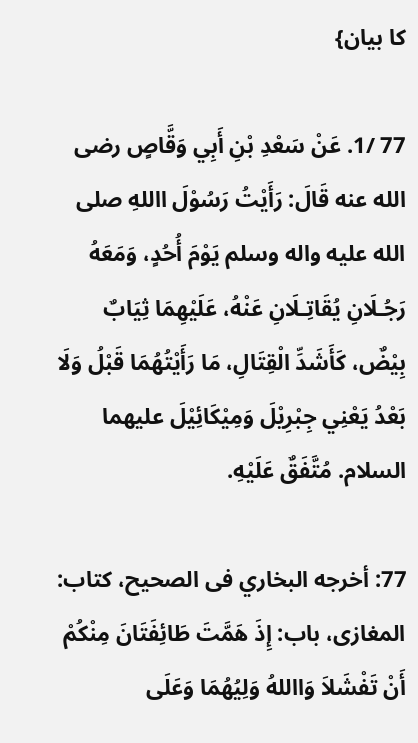کا بیان}

77 /1. عَنْ سَعْدِ بْنِ أَبِي وَقَّاصٍ رضی الله عنه قَالَ: رَأَيْتُ رَسُوْلَ االلهِ صلی الله عليه واله وسلم يَوْمَ أُحُدٍ، وَمَعَهُ رَجُـلَانِ يُقَاتِـلَانِ عَنْهُ، عَلَيْهِمَا ثِيَابٌ بِيْضٌ، کَأَشَدِّ الْقِتَالِ، مَا رَأَيْتُهُمَا قَبْلُ وَلَا بَعْدُ يَعْنِي جِبْرِيْلَ وَمِيْکَائِيْلَ عليهما السلام. مُتَّفَقٌ عَلَيْهِ.

77: أخرجه البخاري فی الصحيح، کتاب: المغازی، باب: إِذَ هَمَّتَ طَائِفَتَانَ مِنْکُمْ أَنْ تَفْشَلاَ وَااللهُ وَلِيُهُمَا وَعَلَی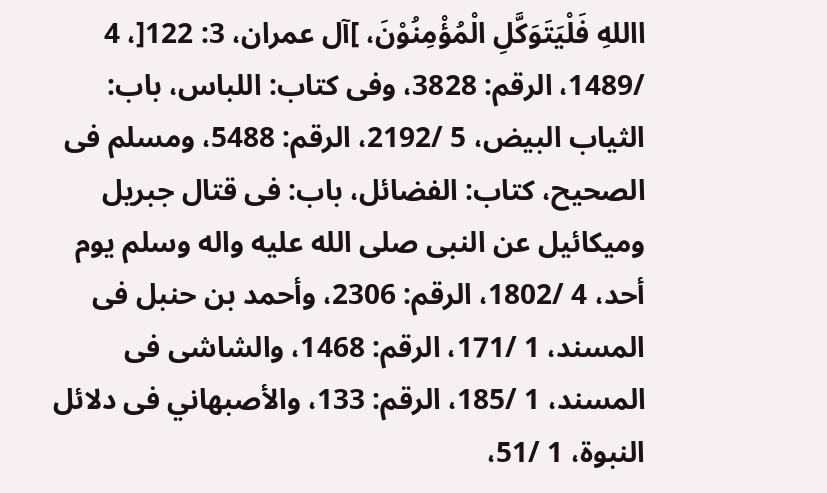االلهِ فَلْيَتَوَکَّلِ الْمُؤْمِنُوْنَ، ]آل عمران، 3: 122[، 4 /1489، الرقم: 3828، وفی کتاب: اللباس، باب: الثياب البيض، 5 /2192، الرقم: 5488، ومسلم فی الصحيح، کتاب: الفضائل، باب: فی قتال جبريل وميکائيل عن النبی صلی الله عليه واله وسلم يوم أحد، 4 /1802، الرقم: 2306، وأحمد بن حنبل فی المسند، 1 /171، الرقم: 1468، والشاشی فی المسند، 1 /185، الرقم: 133، والأصبهاني فی دلائل النبوة، 1 /51،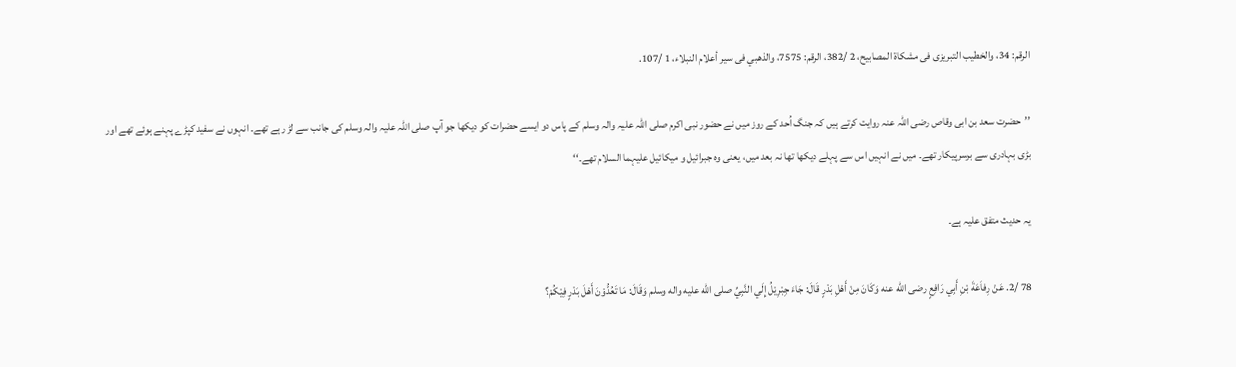الرقم: 34، والخطيب التبريزی فی مشکاة المصابيح، 2 /382، الرقم: 7575، والذهبي فی سير أعلام النبلاء، 1 /107.

’’حضرت سعد بن ابی وقاص رضی اللہ عنہ روایت کرتے ہیں کہ جنگ اُحد کے روز میں نے حضور نبی اکرم صلی اللہ علیہ والہ وسلم کے پاس دو ایسے حضرات کو دیکھا جو آپ صلی اللہ علیہ والہ وسلم کی جانب سے لڑ رہے تھے۔ انہوں نے سفید کپڑے پہنے ہوئے تھے اور بڑی بہادری سے برسرپیکار تھے۔ میں نے انہیں اس سے پہلے دیکھا تھا نہ بعد میں، یعنی وہ جبرائیل و میکائیل علیہما السلام تھے۔‘‘

یہ حدیث متفق علیہ ہے۔

78 /2. عَنْ رِفاَعَةَ بْنِ أَبِي رَافِعٍ رضی الله عنه وَکَانَ مِنْ أَهْلِ بَدْرٍ قَالَ: جَاءَ جِبْرِيْلُ إِلَي النَّبِيِّ صلی الله عليه واله وسلم وَقَالَ: مَا تَعُدُّوْنَ أَهْلَ بَدْرٍ فِيْکُمْ؟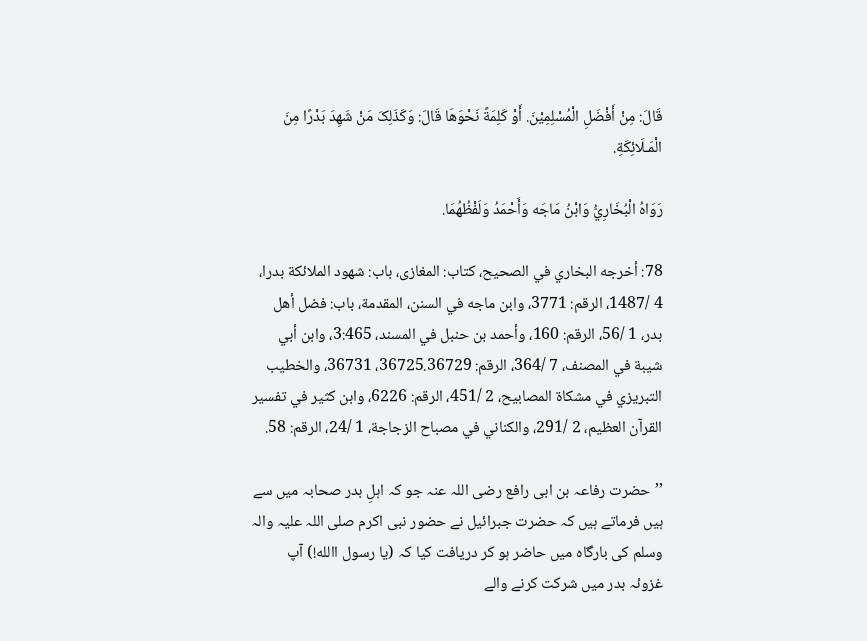قَالَ: مِنْ أَفْضَلِ الْمُسْلِمِيْنَ. أَوْ کَلِمَةً نَحْوَهَا قَالَ: وَکَذَلِکَ مَنْ شَهِدَ بَدْرًا مِنَ الْمَـلَائِکَةِ.

رَوَاهُ الْبُخَارِيُّ وَابْنُ مَاجَه وَأَحْمَدُ وَلَفْظُهُمَا.

78: أخرجه البخاري في الصحيح، کتاب: المغازی، باب: شهود الملائکة بدرا، 4 /1487، الرقم: 3771، وابن ماجه في السنن، المقدمة، باب: فضل أهل بدر، 1 /56، الرقم: 160، وأحمد بن حنبل في المسند، 3:465، وابن أبي شيبة في المصنف، 7 /364، الرقم: 36725.36729، 36731، والخطيب التبريزي في مشکاة المصابيح، 2 /451، الرقم: 6226، وابن کثير في تفسير القرآن العظيم، 2 /291، والکناني في مصباح الزجاجة، 1 /24، الرقم: 58.

’’حضرت رفاعہ بن ابی رافع رضی اللہ عنہ جو کہ اہلِ بدر صحابہ میں سے ہیں فرماتے ہیں کہ حضرت جبرائیل نے حضور نبی اکرم صلی اللہ علیہ والہ وسلم کی بارگاہ میں حاضر ہو کر دریافت کیا کہ (یا رسول االله!) آپ غزوئہ بدر میں شرکت کرنے والے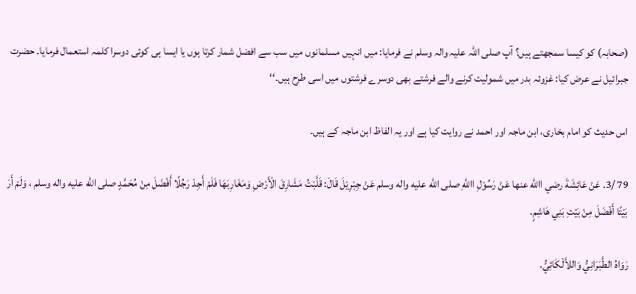(صحابہ) کو کیسا سمجھتے ہیں؟ آپ صلی اللہ علیہ والہ وسلم نے فرمایا: میں انہیں مسلمانوں میں سب سے افضل شمار کرتا ہوں یا ایسا ہی کوئی دوسرا کلمہ استعمال فرمایا۔ حضرت جبرائیل نے عرض کیا: غزوئہ بدر میں شمولیت کرنے والے فرشتے بھی دوسرے فرشتوں میں اسی طرح ہیں۔‘‘

اس حدیث کو امام بخاری، ابن ماجہ اور احمد نے روایت کیا ہے اور یہ الفاظ ابن ماجہ کے ہیں۔

79 /3. عَنْ عَائِشَةَ رضي االله عنها عَنْ رَسُوْلِ االلهِ صلی الله عليه واله وسلم عَنْ جِبْرِيْلَ قَالَ: قَلَّبْتُ مَشَارِقَ الْأَرْضِ وَمَغَارِبَهَا فَلَمْ أَجِدْ رَجُلًا أَفْضَلَ مِنْ مُحَمَّدٍ صلی الله عليه واله وسلم ، وَلَمْ أَرَ بَيْتًا أَفْضَلَ مِنْ بَيْتِ بَنِي هَاشِمٍ.

رَوَاهُ الطَّبَرَانِيُّ وَاللاَّلْکَائِيُّ.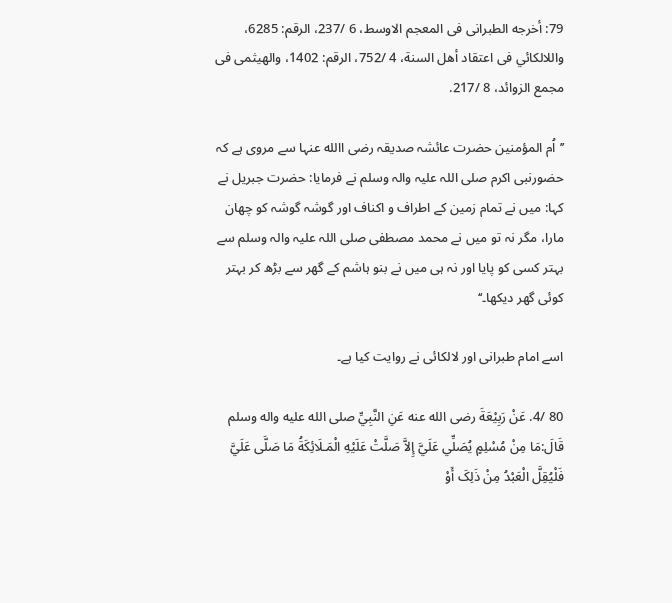79: أخرجه الطبرانی فی المعجم الاوسط، 6 /237، الرقم: 6285، واللالکائي فی اعتقاد أهل السنة، 4 /752، الرقم: 1402، والهيثمی فی مجمع الزوائد، 8 /217.

’’اُم المؤمنین حضرت عائشہ صدیقہ رضی االله عنہا سے مروی ہے کہ حضورنبی اکرم صلی اللہ علیہ والہ وسلم نے فرمایا: حضرت جبریل نے کہا: میں نے تمام زمین کے اطراف و اکناف اور گوشہ گوشہ کو چھان مارا، مگر نہ تو میں نے محمد مصطفی صلی اللہ علیہ والہ وسلم سے بہتر کسی کو پایا اور نہ ہی میں نے بنو ہاشم کے گھر سے بڑھ کر بہتر کوئی گھر دیکھا۔‘‘

اسے امام طبرانی اور لالکائی نے روایت کیا ہے۔

80 /4. عَنْ رَبِيْعَةَ رضی الله عنه عَنِ النَّبِيِّ صلی الله عليه واله وسلم قَالَ:مَا مِنْ مُسْلِمٍ يُصَلِّي عَلَيَّ إِلاَّ صَلَّتْ عَلَيْهِ الْمَـلَائِکَةُ مَا صَلَّی عَلَيَّ فَلْيُقِلَّ الْعَبْدُ مِنْ ذَلِکَ أَوْ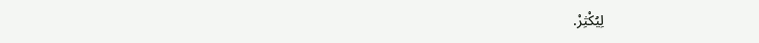لِيُکْثِرْ.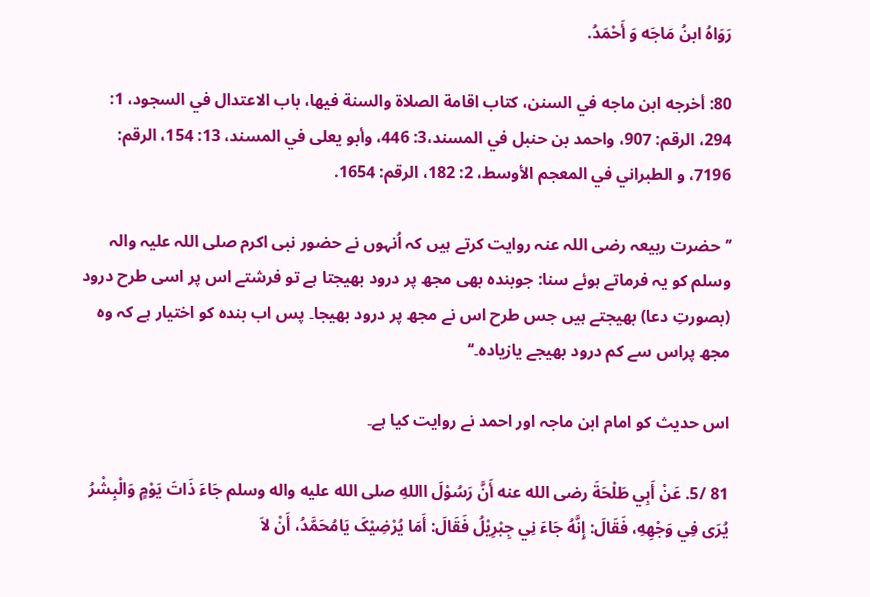رَوَاهُ ابنُ مَاجَه وَ أَحْمَدُ.

80: أخرجه ابن ماجه في السنن، کتاب اقامة الصلاة والسنة فيها، باب الاعتدال في السجود، 1: 294، الرقم: 907، واحمد بن حنبل في المسند،3: 446، وأبو يعلی في المسند، 13: 154، الرقم: 7196، و الطبراني في المعجم الأوسط، 2: 182، الرقم: 1654.

’’حضرت ربیعہ رضی اللہ عنہ روایت کرتے ہیں کہ اُنہوں نے حضور نبی اکرم صلی اللہ علیہ والہ وسلم کو یہ فرماتے ہوئے سنا: جوبندہ بھی مجھ پر درود بھیجتا ہے تو فرشتے اس پر اسی طرح درود (بصورتِ دعا) بھیجتے ہیں جس طرح اس نے مجھ پر درود بھیجا۔ پس اب بندہ کو اختیار ہے کہ وہ مجھ پراس سے کم درود بھیجے یازیادہ۔‘‘

اس حدیث کو امام ابن ماجہ اور احمد نے روایت کیا ہے۔

81 /5. عَنْ أَبِي طَلْحَةَ رضی الله عنه أَنَّ رَسُوْلَ االلهِ صلی الله عليه واله وسلم جَاءَ ذَاتَ يَوْمٍ وَالْبِشْرُ يُرَی فِي وَجْهِهِ، فَقَالَ: إِنَّهُ جَاءَ نِي جِبْرِيْلُ فَقَالَ: أَمَا يُرْضِيْکَ يَامُحَمَّدُ، أَنْ لاَ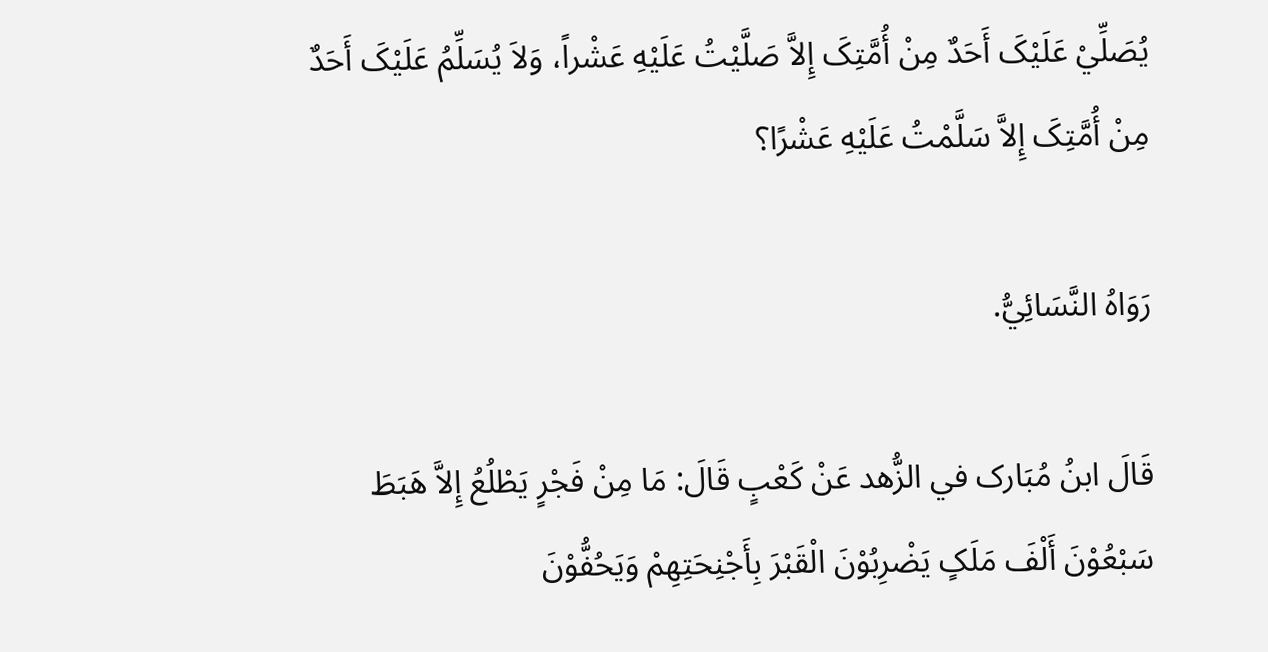يُصَلِّيْ عَلَيْکَ أَحَدٌ مِنْ أُمَّتِکَ إِلاَّ صَلَّيْتُ عَلَيْهِ عَشْراً، وَلاَ يُسَلِّمُ عَلَيْکَ أَحَدٌ مِنْ أُمَّتِکَ إِلاَّ سَلَّمْتُ عَلَيْهِ عَشْرًا؟

رَوَاهُ النَّسَائِيُّ.

قَالَ ابنُ مُبَارک في الزُّهد عَنْ کَعْبٍ قَالَ: مَا مِنْ فَجْرٍ يَطْلُعُ إِلاَّ هَبَطَ سَبْعُوْنَ أَلْفَ مَلَکٍ يَضْرِبُوْنَ الْقَبْرَ بِأَجْنِحَتِهِمْ وَيَحُفُّوْنَ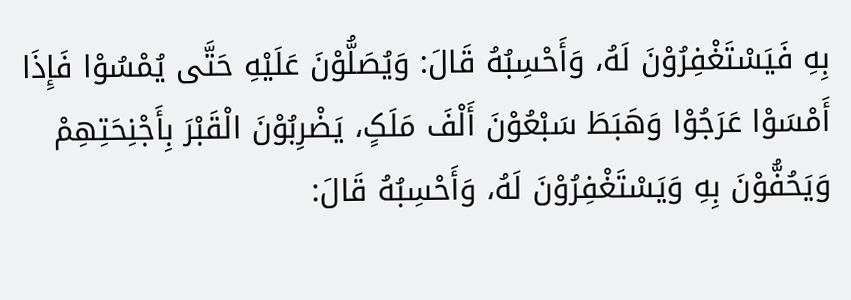بِهِ فَيَسْتَغْفِرُوْنَ لَهُ، وَأَحْسِبُهُ قَالَ: وَيُصَلُّوْنَ عَلَيْهِ حَتَّی يُمْسُوْا فَإِذَا أَمْسَوْا عَرَجُوْا وَهَبَطَ سَبْعُوْنَ أَلْفَ مَلَکٍ، يَضْرِبُوْنَ الْقَبْرَ بِأَجْنِحَتِهِمْ وَيَحُفُّوْنَ بِهِ وَيَسْتَغْفِرُوْنَ لَهُ، وَأَحْسِبُهُ قَالَ: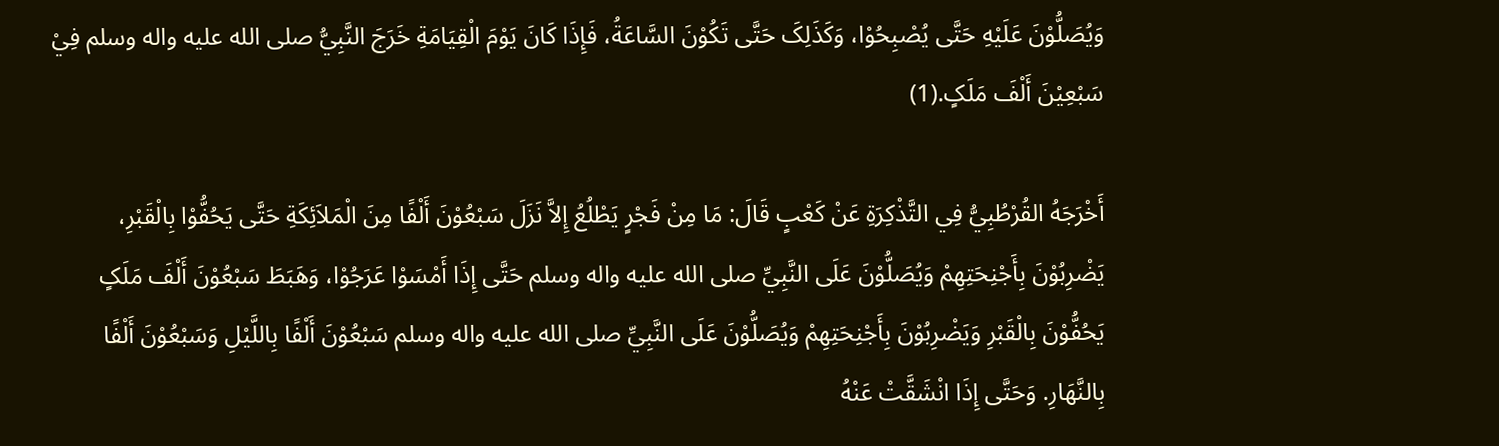وَيُصَلُّوْنَ عَلَيْهِ حَتَّی يُصْبِحُوْا، وَکَذَلِکَ حَتَّی تَکُوْنَ السَّاعَةُ، فَإِذَا کَانَ يَوْمَ الْقِيَامَةِ خَرَجَ النَّبِيُّ صلی الله عليه واله وسلم فِيْ سَبْعِيْنَ أَلْفَ مَلَکٍ.(1)

أَخْرَجَهُ القُرْطُبِيُّ فِي التَّذْکِرَةِ عَنْ کَعْبٍ قَالَ: مَا مِنْ فَجْرٍ يَطْلُعُ إِلاَّ نَزَلَ سَبْعُوْنَ أَلْفًا مِنَ الْمَلاَئِکَةِ حَتَّی يَحُفُّوْا بِالْقَبْرِ، يَضْرِبُوْنَ بِأَجْنِحَتِهِمْ وَيُصَلُّوْنَ عَلَی النَّبِيِّ صلی الله عليه واله وسلم حَتَّی إِذَا أَمْسَوْا عَرَجُوْا، وَهَبَطَ سَبْعُوْنَ أَلْفَ مَلَکٍ يَحُفُّوْنَ بِالْقَبْرِ وَيَضْرِبُوْنَ بِأَجْنِحَتِهِمْ وَيُصَلُّوْنَ عَلَی النَّبِيِّ صلی الله عليه واله وسلم سَبْعُوْنَ أَلْفًا بِاللَّيْلِ وَسَبْعُوْنَ أَلْفًا بِالنَّهَارِ. وَحَتَّی إِذَا انْشَقَّتْ عَنْهُ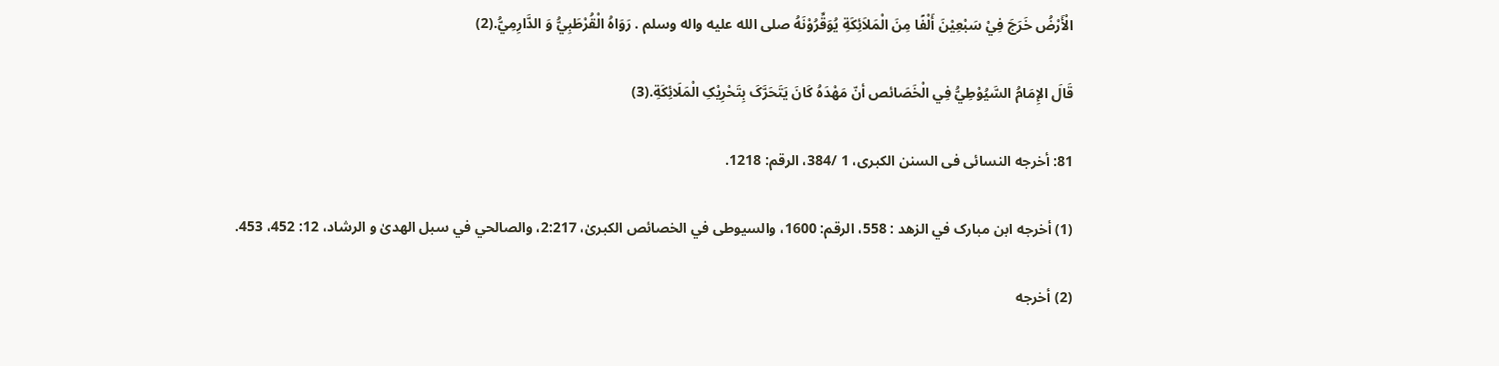الْأَرْضُ خَرَجَ فِيْ سَبْعِيْنَ أَلْفًا مِنَ الْمَلاَئِکَةِ يُوَقِّرُوْنَهُ صلی الله عليه واله وسلم . رَوَاهُ الْقُرْطَبِيُّ وَ الدَّارِمِيُّ.(2)

قَالَ الإِمَامُ السَّيُوْطِيُّ فِي الْخَصَائص أنّ مَهْدَهُ کَانَ يَتَحَرَّکَ بِتَحْرِيْکِ الْمَلَائِکَةِ.(3)

81: أخرجه النسائی فی السنن الکبری، 1 /384، الرقم: 1218.

(1) أخرجه ابن مبارک في الزهد : 558، الرقم: 1600، والسيوطی في الخصائص الکبریٰ، 2:217، والصالحي في سبل الهدیٰ و الرشاد، 12: 452، 453.

(2) أخرجه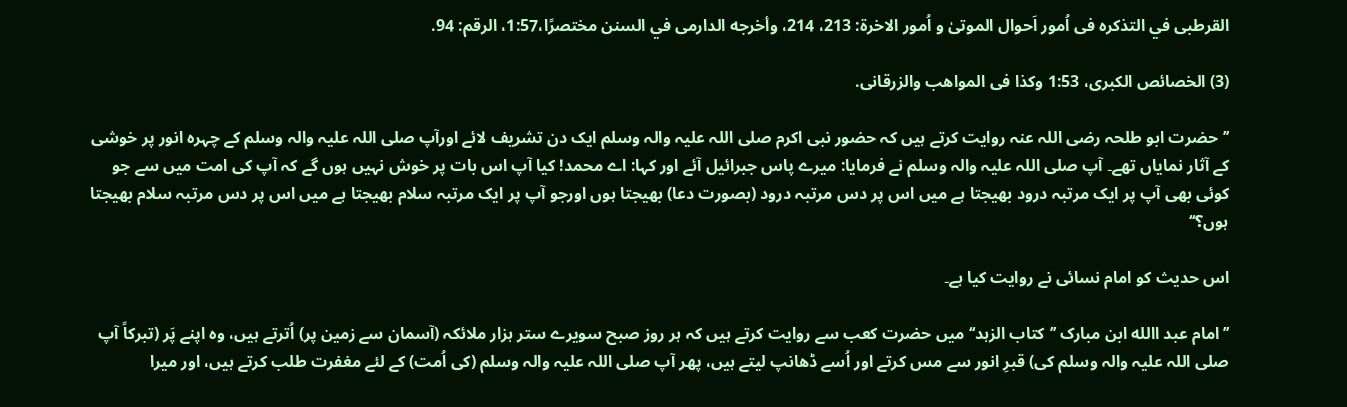القرطبی في التذکره فی اُمور اَحوال الموتیٰ و اُمور الاخرة: 213، 214، وأخرجه الدارمی في السنن مختصرًا،1:57، الرقم: 94.

(3) الخصائص الکبری، 1:53 وکذا فی المواهب والزرقانی.

’’حضرت ابو طلحہ رضی اللہ عنہ روایت کرتے ہیں کہ حضور نبی اکرم صلی اللہ علیہ والہ وسلم ایک دن تشریف لائے اورآپ صلی اللہ علیہ والہ وسلم کے چہرہ انور پر خوشی کے آثار نمایاں تھے۔ آپ صلی اللہ علیہ والہ وسلم نے فرمایا: میرے پاس جبرائیل آئے اور کہا: اے محمد! کیا آپ اس بات پر خوش نہیں ہوں گے کہ آپ کی امت میں سے جو کوئی بھی آپ پر ایک مرتبہ درود بھیجتا ہے میں اس پر دس مرتبہ درود (بصورت دعا) بھیجتا ہوں اورجو آپ پر ایک مرتبہ سلام بھیجتا ہے میں اس پر دس مرتبہ سلام بھیجتا ہوں؟‘‘

اس حدیث کو امام نسائی نے روایت کیا ہے۔

’’امام عبد االله ابن مبارک ’’کتاب الزہد‘‘ میں حضرت کعب سے روایت کرتے ہیں کہ ہر روز صبح سویرے ستر ہزار ملائکہ (آسمان سے زمین پر) اُترتے ہیں، وہ اپنے پَر (تبرکاً آپ صلی اللہ علیہ والہ وسلم کی) قبرِ انور سے مس کرتے اور اُسے ڈھانپ لیتے ہیں، پھر آپ صلی اللہ علیہ والہ وسلم (کی اُمت) کے لئے مغفرت طلب کرتے ہیں، اور میرا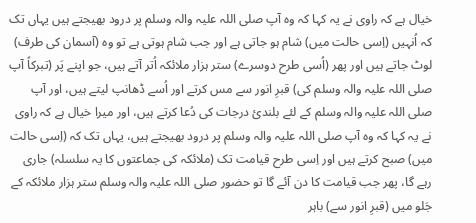خیال ہے کہ راوی نے یہ کہا کہ وہ آپ صلی اللہ علیہ والہ وسلم پر درود بھیجتے ہیں یہاں تک کہ اُنہیں (اِسی حالت میں) شام ہو جاتی ہے اور جب شام ہوتی ہے تو وہ (آسمان کی طرف) لوٹ جاتے ہیں اور پھر (اُسی طرح دوسرے) ستر ہزار ملائکہ اُتر آتے ہیں، جو اپنے پَر (تبرکاً آپ صلی اللہ علیہ والہ وسلم کی) قبرِ انور سے مس کرتے اور اُسے ڈھانپ لیتے ہیں، اور آپ صلی اللہ علیہ والہ وسلم کے لئے بلندئ درجات کی دُعا کرتے ہیں، اور میرا خیال ہے کہ راوی نے یہ کہا کہ وہ آپ صلی اللہ علیہ والہ وسلم پر درود بھیجتے ہیں، یہاں تک کہ (اِسی حالت میں) صبح کرتے ہیں اور اِسی طرح قیامت تک (ملائکہ کی جماعتوں کا یہ سلسلہ) جاری رہے گا، پھر جب قیامت کا دن آئے گا تو حضور صلی اللہ علیہ والہ وسلم ستر ہزار ملائکہ کے جَلو میں (قبرِ انور سے) باہر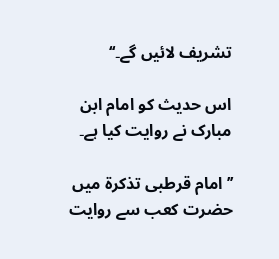تشریف لائیں گے۔‘‘

اس حدیث کو امام ابن مبارک نے روایت کیا ہے۔

’’امام قرطبی تذکرۃ میں حضرت کعب سے روایت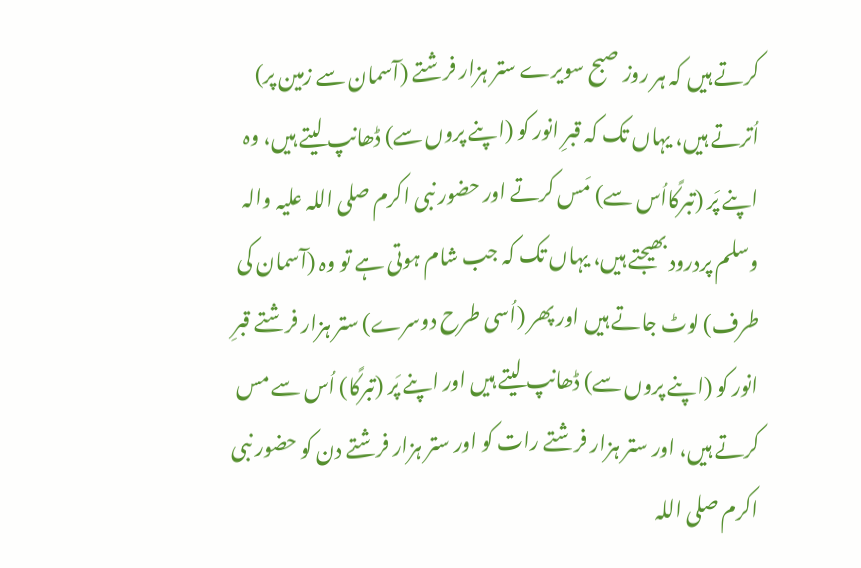کرتے ہیں کہ ہر روز صبح سویرے ستر ہزار فرشتے (آسمان سے زمین پر) اُترتے ہیں، یہاں تک کہ قبرِ انور کو (اپنے پروں سے) ڈھانپ لیتے ہیں، وہ اپنے پَر (تبرکًااُس سے) مَس کرتے اور حضور نبی اکرم صلی اللہ علیہ والہ وسلم پردرود بھیجتے ہیں، یہاں تک کہ جب شام ہوتی ہے تو وہ (آسمان کی طرف) لوٹ جاتے ہیں اور پھر (اُسی طرح دوسرے) ستر ہزار فرشتے قبرِ انور کو (اپنے پروں سے) ڈھانپ لیتے ہیں اور اپنے پَر (تبرکًا) اُس سے مس کرتے ہیں، اور ستر ہزار فرشتے رات کو اور ستر ہزار فرشتے دن کو حضور نبی اکرم صلی اللہ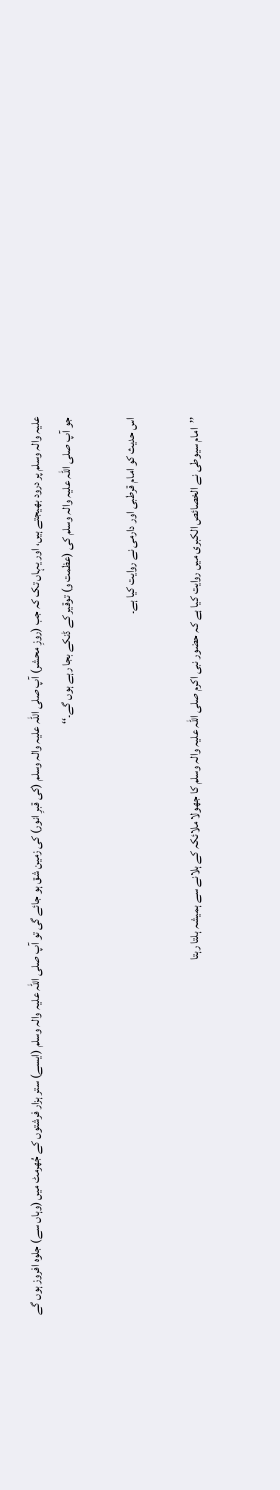علیہ والہ وسلم پر درود بھیجتے ہیں، اور یہاں تک کہ جب (روزِ محشر) آپ صلی اللہ علیہ والہ وسلم (کی قبرِ انور) کی زمین شق ہو جائے گی تو آپ صلی اللہ علیہ والہ وسلم (ایسے) ستر ہزار فرشتوں کے جُھرمٹ میں (وہاں سے) جلوہ افروز ہوں گے جو آپ صلی اللہ علیہ والہ وسلم کی (عظمت و) توقیر کے ڈنکے بجا رہے ہوں گے۔‘‘

اس حدیث کو امام قرطبی اور دارمی نے روایت کیا ہے۔

’’امام سیوطی نے الخصائص الکبری میں روایت کیا ہے کہ حضور نبی اکرم صلی اللہ علیہ والہ وسلم کا جھولا ملائکہ کے ہلانے سے ہمیشہ ہلتا رہتا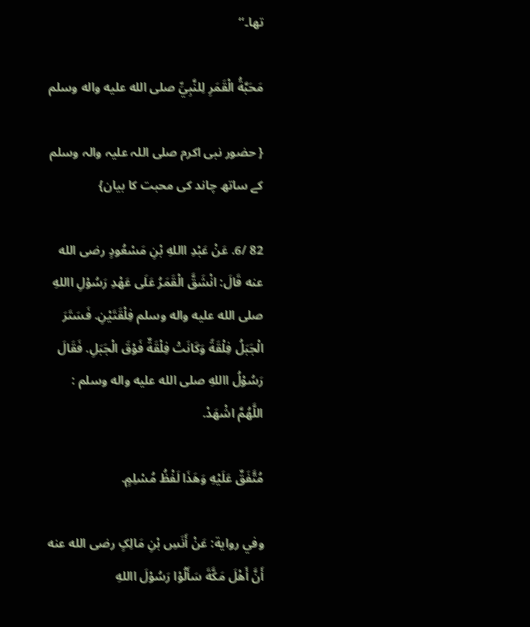تھا۔‘‘

مَحَبَّةُ الْقَمَرِ لِلنَّبِيِّ صلی الله عليه واله وسلم

{ حضور نبی اکرم صلی اللہ علیہ والہ وسلم کے ساتھ چاند کی محبت کا بیان}

82 /6. عَنْ عَبْدِ االلهِ بْنِ مَسْعُودٍ رضی الله عنه قَالَ: انْشَقَّ الْقَمَرُ عَلَی عَهْدِ رَسُوْلِ االلهِ صلی الله عليه واله وسلم فِلْقَتَيْنِ. فَسَتَرَ الْجَبَلُ فِلْقَةً وَکَانَتْ فِلْقَةٌ فَوْقَ الْجَبَلِ. فَقَالَ رَسُوْلُ االلهِ صلی الله عليه واله وسلم : اللَّهُمَّ اشْهَدْ.

مُتَّفَقٌ عَلَيْهِ وَهَذَا لَفْظُ مُسْلِمٍ.

وفي رواية: عَنْ أَنَسِ بْنِ مَالِکٍ رضی الله عنه أَنَّ أَهْلَ مَکَّةَ سَأَلُوْا رَسُوْلَ االلهِ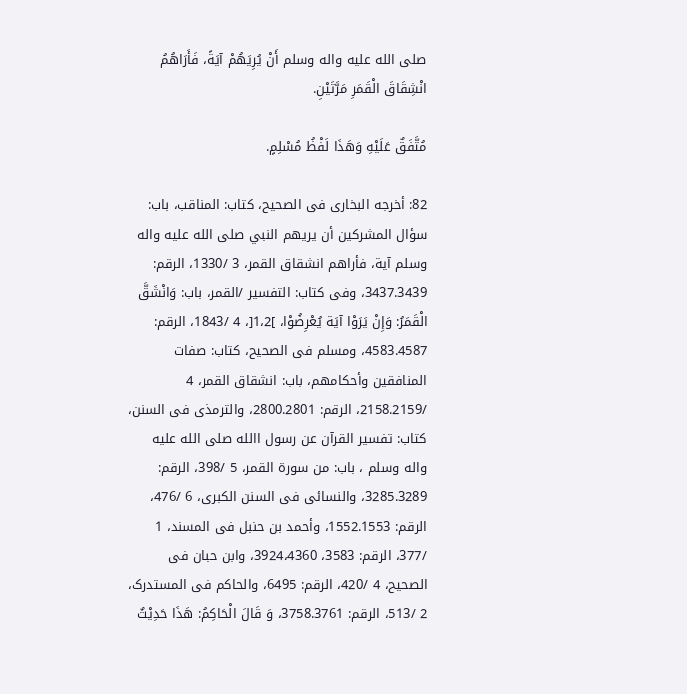صلی الله عليه واله وسلم أَنْ يُرِيَهُمْ آيَةً، فَأَرَاهُمُ انْشِقَاقَ الْقَمَرِ مَرَّتَيْنِ.

مُتَّفَقٌ عَلَيْهِ وَهَذَا لَفْظُ مُسْلِمٍ.

82: أخرجه البخاری فی الصحيح، کتاب: المناقب، باب: سؤال المشرکين أن يريهم النبي صلی الله عليه واله وسلم آية، فأراهم انشقاق القمر، 3 /1330، الرقم: 3437.3439، وفی کتاب: التفسير /القمر، باب: وَانْشَقَّ الْقَمَرُ: وَإِنْ يَرَوْا آيَة يُعْرِضُوْا، ]1،2[، 4 /1843، الرقم: 4583.4587، ومسلم فی الصحيح، کتاب: صفات المنافقين وأحکامهم، باب: انشقاق القمر، 4 /2158.2159، الرقم: 2800.2801، والترمذی فی السنن، کتاب: تفسير القرآن عن رسول االله صلی الله عليه واله وسلم ، باب: من سورة القمر، 5 /398، الرقم: 3285.3289، والنسائی فی السنن الکبری، 6 /476، الرقم: 1552.1553، وأحمد بن حنبل فی المسند، 1 /377، الرقم: 3583، 3924،4360، وابن حبان فی الصحيح، 4 /420، الرقم: 6495، والحاکم فی المستدرک، 2 /513، الرقم: 3758.3761، وَ قَالَ الْحَاکِمُ: هَذَا حَدِيْثٌ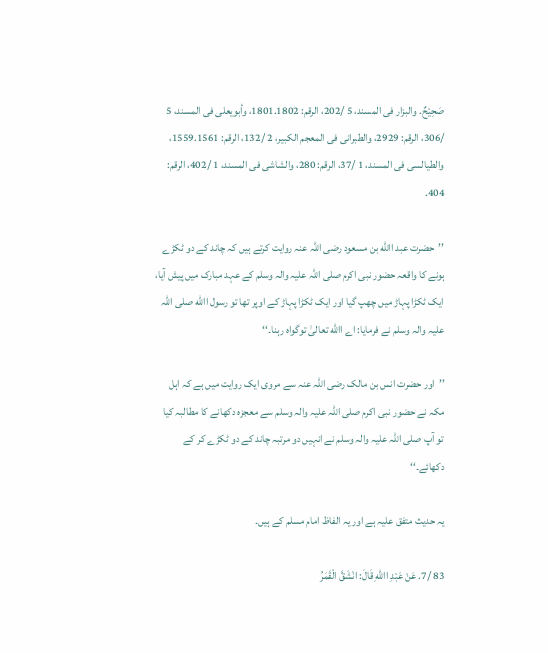صَحِيْحٌ. والبزار فی المسند، 5 /202، الرقم: 1801.1802، وأبويعلی فی المسند، 5 /306، الرقم: 2929، والطبرانی فی المعجم الکبير، 2 /132، الرقم: 1559.1561، والطيالسی فی المسند، 1 /37، الرقم: 280، والشاشی فی المسند، 1 /402، الرقم: 404.

’’حضرت عبد االله بن مسعود رضی اللہ عنہ روایت کرتے ہیں کہ چاند کے دو ٹکڑے ہونے کا واقعہ حضور نبی اکرم صلی اللہ علیہ والہ وسلم کے عہد مبارک میں پیش آیا، ایک ٹکڑا پہاڑ میں چھپ گیا اور ایک ٹکڑا پہاڑ کے اوپر تھا تو رسول االله صلی اللہ علیہ والہ وسلم نے فرمایا: اے االله تعالیٰ توگواہ رہنا۔‘‘

’’اور حضرت انس بن مالک رضی اللہ عنہ سے مروی ایک روایت میں ہے کہ اہل مکہ نے حضور نبی اکرم صلی اللہ علیہ والہ وسلم سے معجزہ دکھانے کا مطالبہ کیا تو آپ صلی اللہ علیہ والہ وسلم نے انہیں دو مرتبہ چاند کے دو ٹکڑے کر کے دکھائے۔‘‘

یہ حدیث متفق علیہ ہے اور یہ الفاظ امام مسلم کے ہیں۔

83 /7. عَنْ عَبْدِ االلهِ قَالَ: انْشَقَّ الْقَمَرُ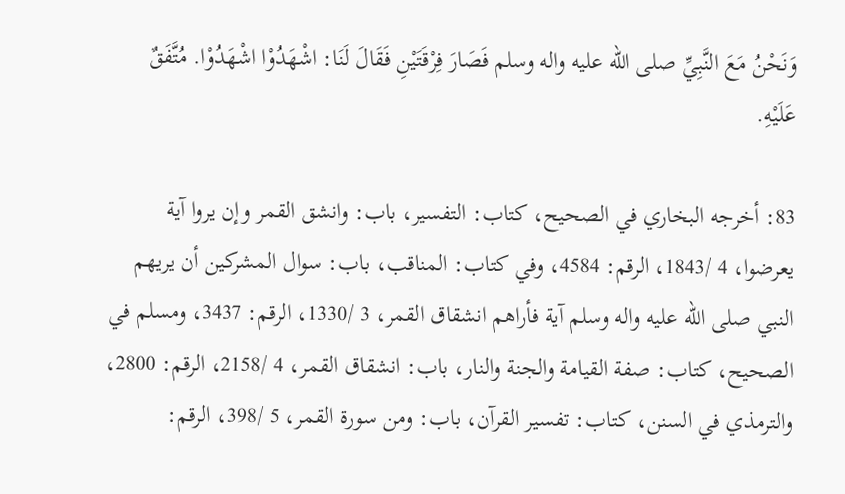وَنَحْنُ مَعَ النَّبِيِّ صلی الله عليه واله وسلم فَصَارَ فِرْقَتَيْنِ فَقَالَ لَنَا: اشْهَدُوْا اشْهَدُوْا. مُتَّفَقٌ عَلَيْهِ.

83: أخرجه البخاري في الصحيح، کتاب: التفسير، باب: وانشق القمر وإن يروا آية يعرضوا، 4 /1843، الرقم: 4584، وفي کتاب: المناقب، باب: سوال المشرکين أن يريهم النبي صلی الله عليه واله وسلم آية فأراهم انشقاق القمر، 3 /1330، الرقم: 3437، ومسلم في الصحيح، کتاب: صفة القيامة والجنة والنار، باب: انشقاق القمر، 4 /2158، الرقم: 2800، والترمذي في السنن، کتاب: تفسير القرآن، باب: ومن سورة القمر، 5 /398، الرقم: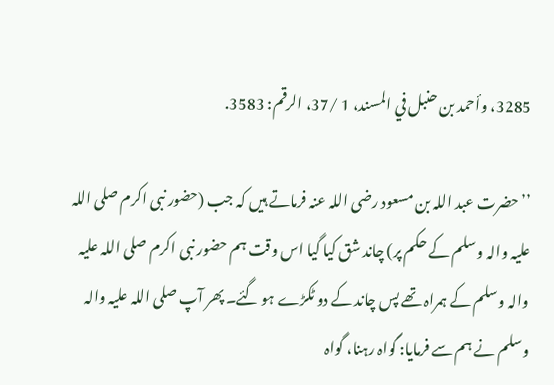3285، وأحمد بن حنبل في المسند، 1 /37، الرقم: 3583.

’’حضرت عبد اللہ بن مسعود رضی اللہ عنہ فرماتے ہیں کہ جب (حضور نبی اکرم صلی اللہ علیہ والہ وسلم کے حکم پر) چاند شق کیا گیا اس وقت ہم حضور نبی اکرم صلی اللہ علیہ والہ وسلم کے ہمراہ تھے پس چاند کے دو ٹکڑے ہو گئے۔ پھر آپ صلی اللہ علیہ والہ وسلم نے ہم سے فرمایا: گواہ رہنا، گواہ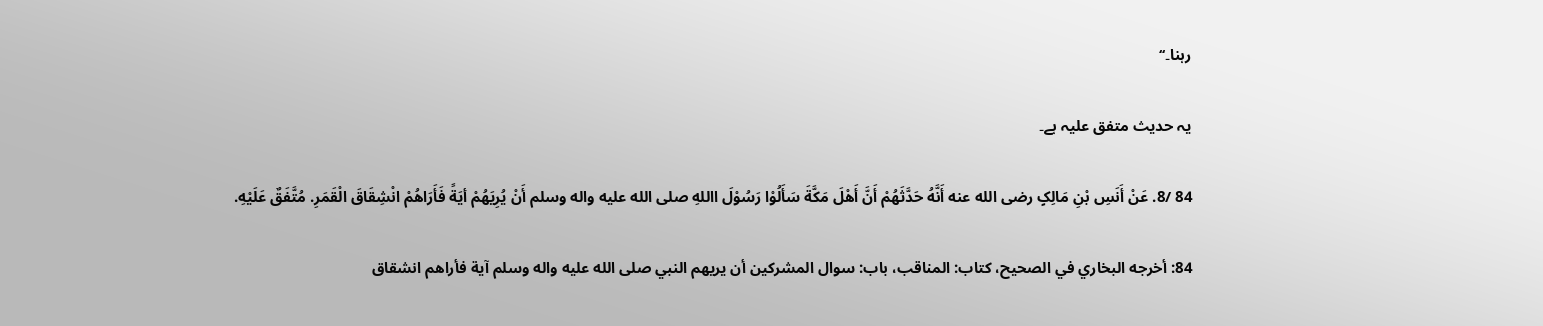رہنا۔‘‘

یہ حدیث متفق علیہ ہے۔

84 /8. عَنْ أَنَسِ بْنِ مَالِکٍ رضی الله عنه أَنَّهُ حَدَّثَهُمْ أَنَّ أَهْلَ مَکَّةَ سَأَلُوْا رَسُوْلَ االلهِ صلی الله عليه واله وسلم أَنْ يُرِيَهُمْ أيَةً فَأَرَاهُمْ انْشِقَاقَ الْقَمَرِ. مُتَّفَقٌ عَلَيْهِ.

84: أخرجه البخاري في الصحيح، کتاب: المناقب، باب: سوال المشرکين أن يريهم النبي صلی الله عليه واله وسلم آية فأراهم انشقاق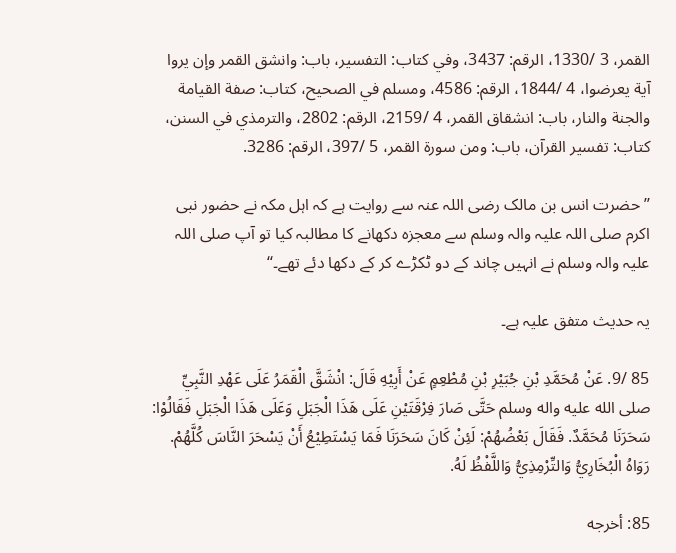القمر، 3 /1330، الرقم: 3437، وفي کتاب: التفسير، باب: وانشق القمر وإن يروا آية يعرضوا، 4 /1844، الرقم: 4586، ومسلم في الصحيح، کتاب: صفة القيامة والجنة والنار، باب: انشقاق القمر، 4 /2159، الرقم: 2802، والترمذي في السنن، کتاب: تفسير القرآن، باب: ومن سورة القمر، 5 /397، الرقم: 3286.

’’حضرت انس بن مالک رضی اللہ عنہ سے روایت ہے کہ اہل مکہ نے حضور نبی اکرم صلی اللہ علیہ والہ وسلم سے معجزہ دکھانے کا مطالبہ کیا تو آپ صلی اللہ علیہ والہ وسلم نے انہیں چاند کے دو ٹکڑے کر کے دکھا دئے تھے۔‘‘

یہ حدیث متفق علیہ ہے۔

85 /9. عَنْ مُحَمَّدِ بْنِ جُبَيْرِ بْنِ مُطْعِمٍ عَنْ أَبِيْهِ قَالَ: انْشَقَّ الْقَمَرُ عَلَی عَهْدِ النَّبِيِّ صلی الله عليه واله وسلم حَتَّی صَارَ فِرْقَتَيْنِ عَلَی هَذَا الْجَبَلِ وَعَلَی هَذَا الْجَبَلِ فَقَالُوْا: سَحَرَنَا مُحَمَّدٌ. فَقَالَ بَعْضُهُمْ: لَئِنْ کَانَ سَحَرَنَا فَمَا يَسْتَطِيْعُ أَنْ يَسْحَرَ النَّاسَ کُلَّهُمْ. رَوَاهُ الْبُخَارِيُّ وَالتِّرْمِذِيُّ وَاللَّفْظُ لَهُ.

85: أخرجه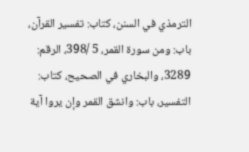الترمذي في السنن، کتاب: تفسير القرآن، باب: ومن سورة القمر، 5 /398، الرقم: 3289، والبخاري في الصحيح، کتاب: التفسير، باب: وانشق القمر وإن يروا آية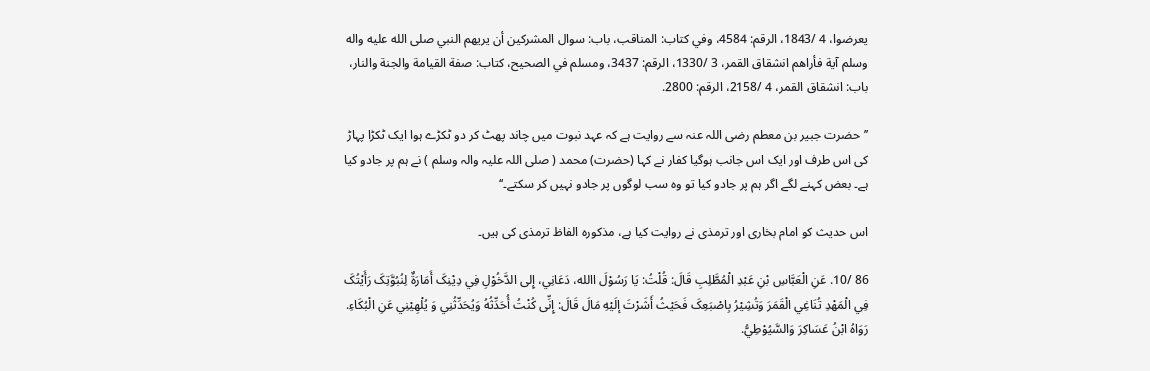يعرضوا، 4 /1843، الرقم: 4584، وفي کتاب: المناقب، باب: سوال المشرکين أن يريهم النبي صلی الله عليه واله وسلم آية فأراهم انشقاق القمر، 3 /1330، الرقم: 3437، ومسلم في الصحيح، کتاب: صفة القيامة والجنة والنار، باب: انشقاق القمر، 4 /2158، الرقم: 2800.

’’حضرت جبیر بن معطم رضی اللہ عنہ سے روایت ہے کہ عہد نبوت میں چاند پھٹ کر دو ٹکڑے ہوا ایک ٹکڑا پہاڑ کی اس طرف اور ایک اس جانب ہوگیا کفار نے کہا (حضرت) محمد ( صلی اللہ علیہ والہ وسلم ) نے ہم پر جادو کیا ہے۔ بعض کہنے لگے اگر ہم پر جادو کیا تو وہ سب لوگوں پر جادو نہیں کر سکتے۔‘‘

اس حدیث کو امام بخاری اور ترمذی نے روایت کیا ہے، مذکورہ الفاظ ترمذی کی ہیں۔

86 /10. عَنِ الْعَبَّاسِ بْنِ عَبْدِ الْمُطَّلِبِ قَالَ: قُلْتُ: يَا رَسُوْلَ االله، دَعَانِي، إِلی الدَّخُوْلِ فِي دِيْنِکَ أَمَارَةٌ لِنُبُوَّتِکَ رَأَيْتُکَ فِي الْمَهْدِ تُنَاغِي الْقَمَرَ وَتُشِيْرُ بِاصْبَعِکَ فَحَيْثُ أَشَرْتَ إلَيْهِ مَالَ قَالَ: إِنِّی کُنْتُ أُحَدِّثُهُ وَيُحَدِّثُنِي وَ يُلْهِيْنِي عَنِ الْبُکَاءِ. رَوَاهُ ابْنُ عَسَاکِرَ وَالسَّيُوْطِيُّ.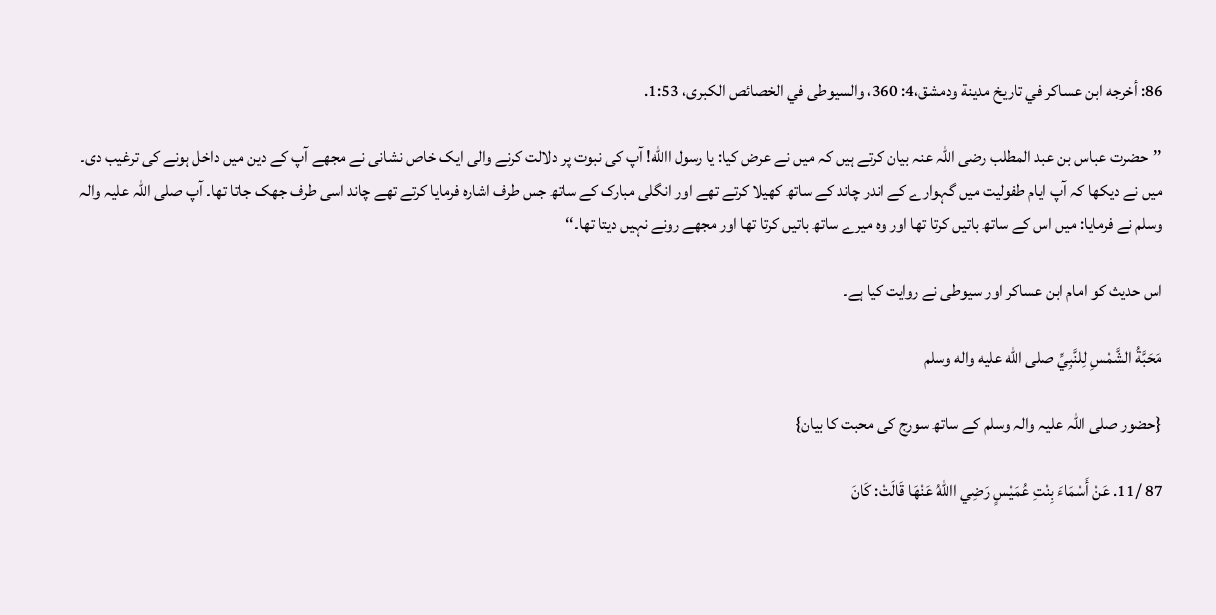86: أخرجه ابن عساکر في تاريخ مدينة ودمشق،4: 360، والسيوطی في الخصائص الکبری، 1:53.

’’حضرت عباس بن عبد المطلب رضی اللہ عنہ بیان کرتے ہیں کہ میں نے عرض کیا: یا رسول االله! آپ کی نبوت پر دلالت کرنے والی ایک خاص نشانی نے مجھے آپ کے دین میں داخل ہونے کی ترغیب دی۔ میں نے دیکھا کہ آپ ایام طفولیت میں گہوارے کے اندر چاند کے ساتھ کھیلا کرتے تھے اور انگلی مبارک کے ساتھ جس طرف اشارہ فرمایا کرتے تھے چاند اسی طرف جھک جاتا تھا۔ آپ صلی اللہ علیہ والہ وسلم نے فرمایا: میں اس کے ساتھ باتیں کرتا تھا اور وہ میرے ساتھ باتیں کرتا تھا اور مجھے رونے نہیں دیتا تھا۔‘‘

اس حدیث کو امام ابن عساکر اور سیوطی نے روایت کیا ہے۔

مَحَبَّةُ الشَّمْسِ لِلنَّبِيِّ صلی الله عليه واله وسلم

{حضور صلی اللہ علیہ والہ وسلم کے ساتھ سورج کی محبت کا بیان}

87 /11. عَنْ أَسْمَاءَ بِنْتِ عُمَيْسٍ رَضِي االلهُ عَنْهَا قَالَتْ: کَانَ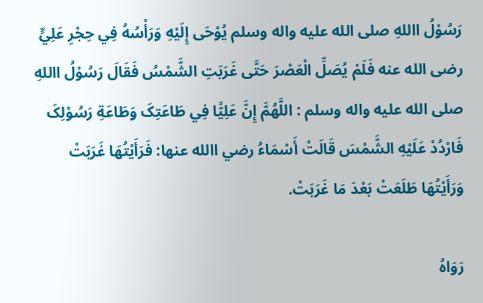رَسُوْلُ االلهِ صلی الله عليه واله وسلم يُوْحَی إِلَيْهِ وَرَأْسُهُ فِي حِجْرِ عَلِيٍّ رضی الله عنه فَلَمْ يُصَلِّ الْعَصْرَ حَتَّی غَرَبَتِ الشَّمْسُ فَقَالَ رَسُوْلُ االلهِ صلی الله عليه واله وسلم : اللَّهُمَّ إِنَّ عَلِيًّا فِي طَاعَتِکَ وَطَاعَةِ رَسُوْلِکَ فَارْدُدْ عَلَيْهِ الشَّمْسَ قَالَتْ أَسْمَاءُ رضي االله عنها: فَرَأَيْتُهَا غَرَبَتْ وَرَأَيْتُهَا طَلَعَتْ بَعْدَ مَا غَرَبَتْ.

رَوَاهُ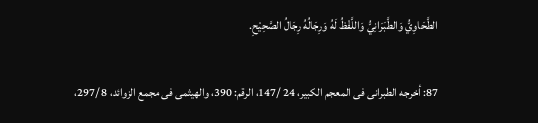الطَّحَاوِيُّ وَالطَّبَرَانِيُّ وَاللَّفْظُ لَهُ وَرِجَالُهُ رِجَالُ الصَّحِيْحِ.

87: أخرجه الطبرانی فی المعجم الکبير، 24 /147، الرقم: 390، والهيثمی فی مجمع الزوائد، 8 /297،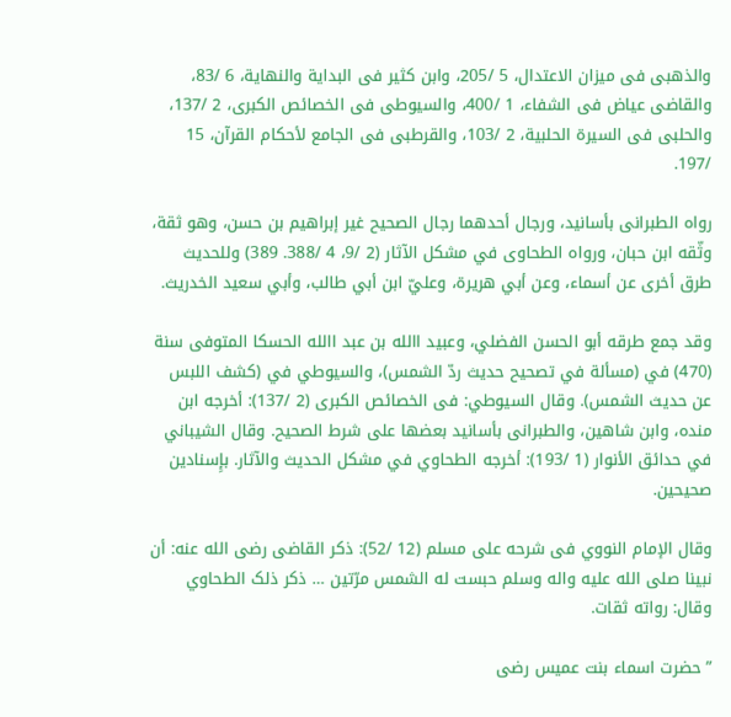والذهبی فی ميزان الاعتدال، 5 /205، وابن کثير فی البداية والنهاية، 6 /83، والقاضی عياض فی الشفاء، 1 /400، والسيوطی فی الخصائص الکبری، 2 /137، والحلبی فی السيرة الحلبية، 2 /103، والقرطبی فی الجامع لأحکام القرآن، 15 /197.

رواه الطبرانی بأسانيد، ورجال أحدهما رجال الصحيح غير إبراهيم بن حسن، وهو ثقة، وثّقه ابن حبان، ورواه الطحاوی في مشکل الآثار (2 /9، 4 /388. 389) وللحديث طرق أخری عن أسماء، وعن أبي هريرة، وعليّ ابن أبي طالب، وأبي سعيد الخدريث.

وقد جمع طرقه أبو الحسن الفضلي، وعبيد االله بن عبد االله الحسکا المتوفی سنة (470) في (مسألة في تصحيح حديث ردّ الشمس)، والسيوطي في (کشف اللبس عن حديث الشمس). وقال السيوطي: فی الخصائص الکبری (2 /137): أخرجه ابن منده، وابن شاهين، والطبرانی بأسانيد بعضها علی شرط الصحيح. وقال الشيباني في حدائق الأنوار (1 /193): أخرجه الطحاوي في مشکل الحديث والآثار. بإِسنادين صحيحين.

وقال الإمام النووي فی شرحه علی مسلم (12 /52): ذکر القاضی رضی الله عنه: أن نبينا صلی الله عليه واله وسلم حبست له الشمس مرّتين … ذکر ذلک الطحاوي وقال: رواته ثقات.

’’حضرت اسماء بنت عمیس رضی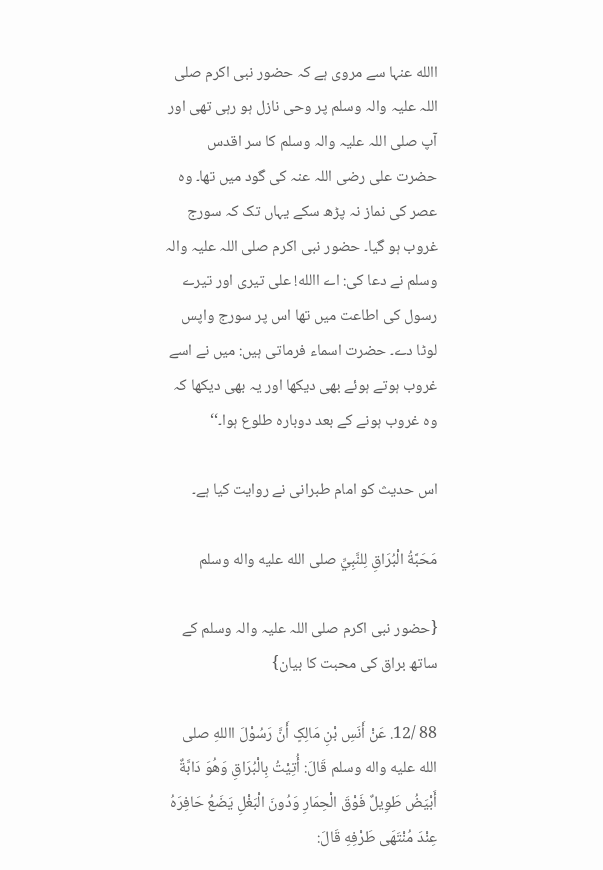االله عنہا سے مروی ہے کہ حضور نبی اکرم صلی اللہ علیہ والہ وسلم پر وحی نازل ہو رہی تھی اور آپ صلی اللہ علیہ والہ وسلم کا سر اقدس حضرت علی رضی اللہ عنہ کی گود میں تھا۔ وہ عصر کی نماز نہ پڑھ سکے یہاں تک کہ سورج غروب ہو گیا۔ حضور نبی اکرم صلی اللہ علیہ والہ وسلم نے دعا کی: اے االله! علی تیری اور تیرے رسول کی اطاعت میں تھا اس پر سورج واپس لوٹا دے۔ حضرت اسماء فرماتی ہیں: میں نے اسے غروب ہوتے ہوئے بھی دیکھا اور یہ بھی دیکھا کہ وہ غروب ہونے کے بعد دوبارہ طلوع ہوا۔‘‘

اس حدیث کو امام طبرانی نے روایت کیا ہے۔

مَحَبَّةُ الْبُرَاقِ لِلنَّبِيِّ صلی الله عليه واله وسلم

{حضور نبی اکرم صلی اللہ علیہ والہ وسلم کے ساتھ براق کی محبت کا بیان}

88 /12. عَنْ أَنَسِ بْنِ مَالِکٍ أَنَّ رَسُوْلَ االلهِ صلی الله عليه واله وسلم قَالَ: أُتِيْتُ بِالْبُرَاقِ وَهُوَ دَابَّةٌ أَبْيَضُ طَوِيلٌ فَوْقَ الْحِمَارِ وَدُونَ الْبَغْلِ يَضَعُ حَافِرَهُ عِنْدَ مُنْتَهَی طَرْفِهِ قَالَ: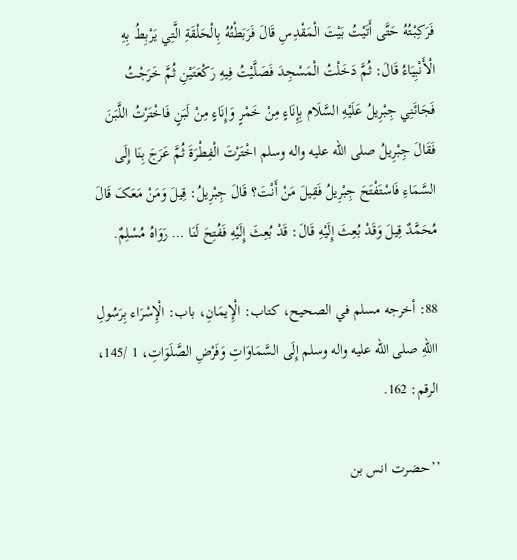فَرَکِبْتُهُ حَتَّی أَتَيْتُ بَيْتَ الْمَقْدِسِ قَالَ فَرَبَطْتُهُ بِالْحَلْقَةِ الَّتِي يَرْبِطُ بِهِ الْأَنْبِيَاءُ قَالَ: ثُمَّ دَخَلْتُ الْمَسْجِدَ فَصَلَّيْتُ فِيهِ رَکْعَتَيْنِ ثُمَّ خَرَجْتُ فَجَائَنِي جِبْرِيلُ عَلَيْهِ السَّلَام بِإِنَاءٍ مِنْ خَمْرٍ وَإِنَاءٍ مِنْ لَبَنٍ فَاخْتَرْتُ اللَّبَنَ فَقَالَ جِبْرِيلُ صلی الله عليه واله وسلم اخْتَرْتَ الْفِطْرَةَ ثُمَّ عَرَجَ بِنَا إِلَی السَّمَاءِ فَاسْتَفْتَحَ جِبْرِيلُ فَقِيلَ مَنْ أَنْتَ؟ قَالَ جِبْرِيلُ: قِيلَ وَمَنْ مَعَکَ قَالَ مُحَمَّدٌ قِيلَ وَقَدْ بُعِثَ إِلَيْهِ قَالَ: قَدْ بُعِثَ إِلَيْهِ فَفُتِحَ لَنَا … رَوَاهُ مُسْلِمٌ.

88: أخرجه مسلم في الصحيح، کتاب: الْإِيمَانِ، باب: الْإِسْرَاء بِرَسُولِ االلهِ صلی الله عليه واله وسلم إِلَی السَّمَاوَاتِ وَفَرْضِ الصَّلَوَاتِ، 1 /145، الرقم: 162.

’’حضرت انس بن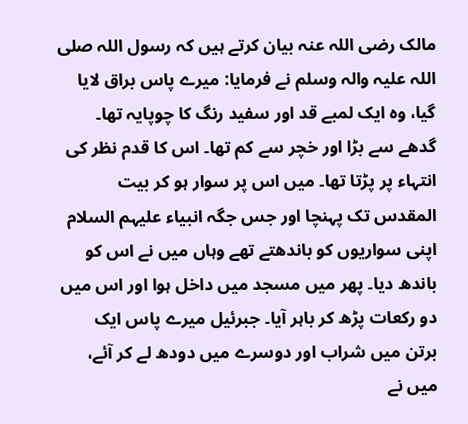مالک رضی اللہ عنہ بیان کرتے ہیں کہ رسول اللہ صلی اللہ علیہ والہ وسلم نے فرمایا: میرے پاس براق لایا گیا، وہ ایک لمبے قد اور سفید رنگ کا چوپایہ تھا۔ گدھے سے بڑا اور خچر سے کم تھا۔ اس کا قدم نظر کی انتہاء پر پڑتا تھا۔ میں اس پر سوار ہو کر بیت المقدس تک پہنچا اور جس جگہ انبیاء علیہم السلام اپنی سواریوں کو باندھتے تھے وہاں میں نے اس کو باندھ دیا۔ پھر میں مسجد میں داخل ہوا اور اس میں دو رکعات پڑھ کر باہر آیا۔ جبرئیل میرے پاس ایک برتن میں شراب اور دوسرے میں دودھ لے کر آئے، میں نے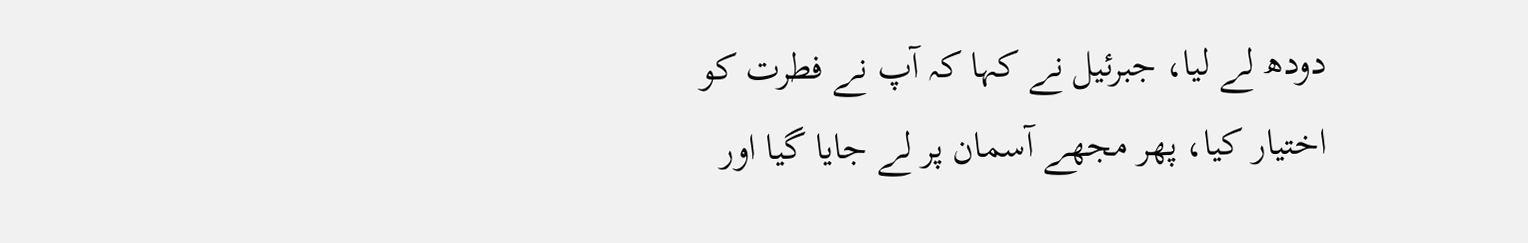دودھ لے لیا، جبرئیل نے کہا کہ آپ نے فطرت کو اختیار کیا، پھر مجھے آسمان پر لے جایا گیا اور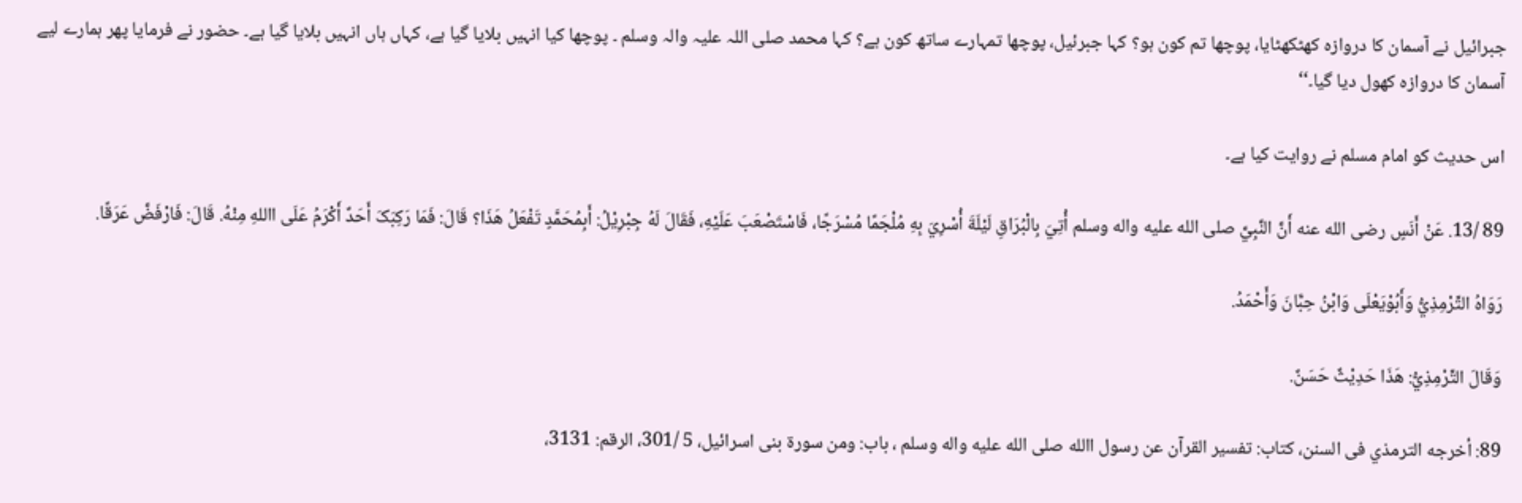جبرائیل نے آسمان کا دروازہ کھٹکھٹایا، پوچھا تم کون ہو؟ کہا جبرئیل، پوچھا تمہارے ساتھ کون ہے؟ کہا محمد صلی اللہ علیہ والہ وسلم ۔ پوچھا کیا انہیں بلایا گیا ہے، کہاں ہاں انہیں بلایا گیا ہے۔ حضور نے فرمایا پھر ہمارے لیے آسمان کا دروازہ کھول دیا گیا۔‘‘

اس حدیث کو امام مسلم نے روایت کیا ہے۔

89 /13. عَنْ أَنَسٍ رضی الله عنه أَنَّ النَّبِيَّ صلی الله عليه واله وسلم أُتِيَ بِالْبُرَاقِ لَيْلَةَ أُسْرِيَ بِهِ مُلْجَمًا مُسْرَجًا، فَاسْتَصْعَبَ عَلَيْهِ، فَقَالَ لَهُ جِبْرِيْلُ: أَبِمُحَمَّدٍ تَفْعَلُ هَذَا؟ قَالَ: فَمَا رَکِبَکَ أَحَدٌ أَکْرَمُ عَلَی االلهِ مِنْهُ. قَالَ: فَارْفَضَّ عَرَقًا.

رَوَاهُ التِّرْمِذِيُّ وَأَبُوْيَعْلَی وَابْنُ حِبَّانَ وَأَحْمَدُ.

وَقَالَ التِّرْمِذِيُّ: هَذَا حَدِيْثٌ حَسَنٌ.

89: أخرجه الترمذي فی السنن، کتاب: تفسير القرآن عن رسول االله صلی الله عليه واله وسلم ، باب: ومن سورة بنی اسرائيل، 5 /301، الرقم: 3131،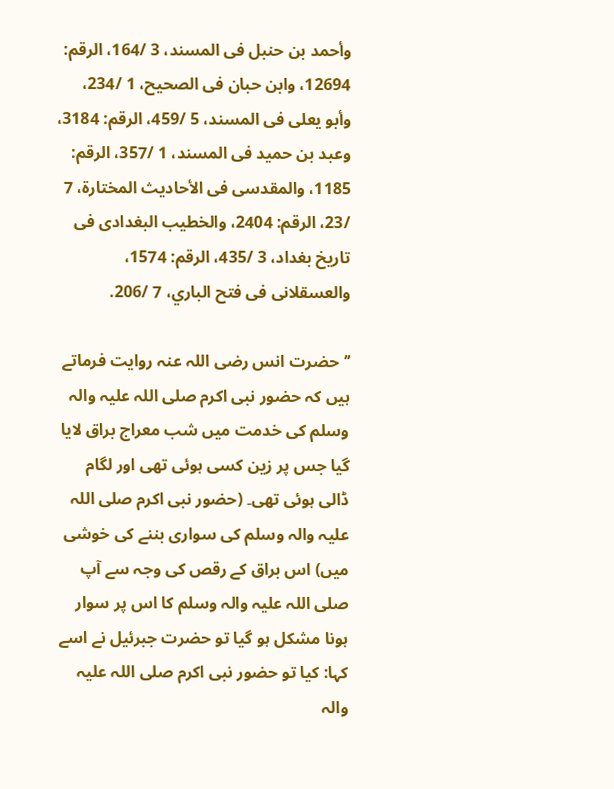وأحمد بن حنبل فی المسند، 3 /164، الرقم: 12694، وابن حبان فی الصحيح، 1 /234، وأبو يعلی فی المسند، 5 /459، الرقم: 3184، وعبد بن حميد فی المسند، 1 /357، الرقم: 1185، والمقدسی فی الأحاديث المختارة، 7 /23، الرقم: 2404، والخطيب البغدادی فی تاريخ بغداد، 3 /435، الرقم: 1574، والعسقلانی فی فتح الباري، 7 /206.

’’حضرت انس رضی اللہ عنہ روایت فرماتے ہیں کہ حضور نبی اکرم صلی اللہ علیہ والہ وسلم کی خدمت میں شب معراج براق لایا گیا جس پر زین کسی ہوئی تھی اور لگام ڈالی ہوئی تھی۔ (حضور نبی اکرم صلی اللہ علیہ والہ وسلم کی سواری بننے کی خوشی میں) اس براق کے رقص کی وجہ سے آپ صلی اللہ علیہ والہ وسلم کا اس پر سوار ہونا مشکل ہو گیا تو حضرت جبرئیل نے اسے کہا: کیا تو حضور نبی اکرم صلی اللہ علیہ والہ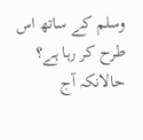وسلم کے ساتھ اس طرح کر رہا ہے؟ حالانکہ آج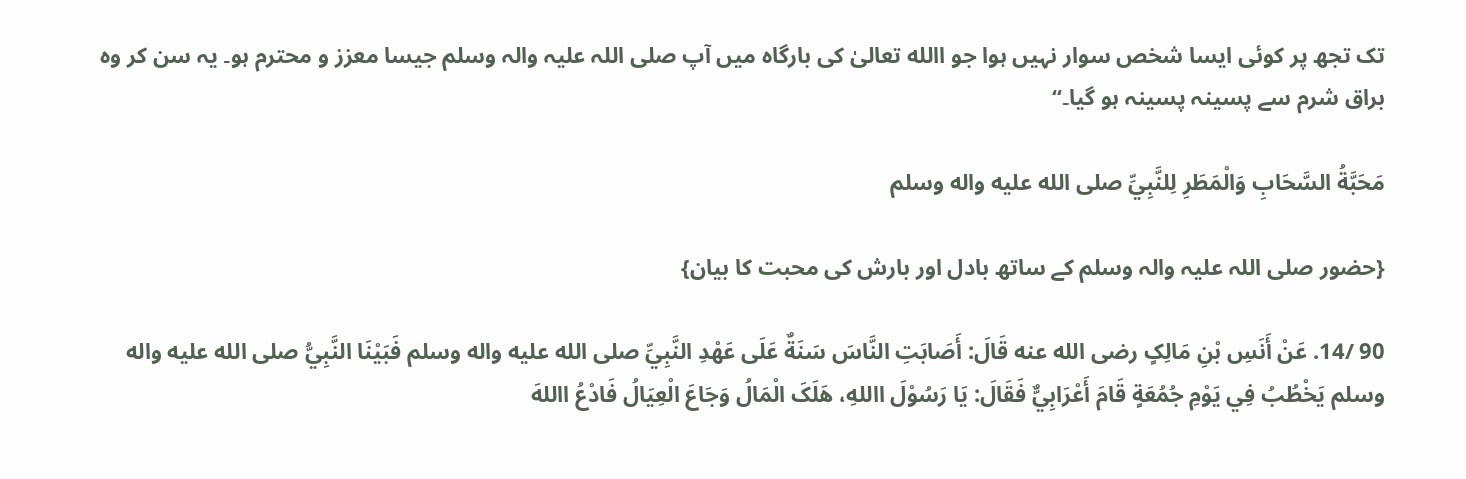تک تجھ پر کوئی ایسا شخص سوار نہیں ہوا جو االله تعالیٰ کی بارگاہ میں آپ صلی اللہ علیہ والہ وسلم جیسا معزز و محترم ہو۔ یہ سن کر وہ براق شرم سے پسینہ پسینہ ہو گیا۔‘‘

مَحَبَّةُ السَّحَابِ وَالْمَطَرِ لِلنَّبِيِّ صلی الله عليه واله وسلم

{حضور صلی اللہ علیہ والہ وسلم کے ساتھ بادل اور بارش کی محبت کا بیان}

90 /14. عَنْ أَنَسِ بْنِ مَالِکٍ رضی الله عنه قَالَ: أَصَابَتِ النَّاسَ سَنَةٌ عَلَی عَهْدِ النَّبِيِّ صلی الله عليه واله وسلم فَبَيْنَا النَّبِيُّ صلی الله عليه واله وسلم يَخْطُبُ فِي يَوْمِ جُمُعَةٍ قَامَ أَعْرَابِيٌّ فَقَالَ: يَا رَسُوْلَ االلهِ، هَلَکَ الْمَالُ وَجَاعَ الْعِيَالُ فَادْعُ االلهَ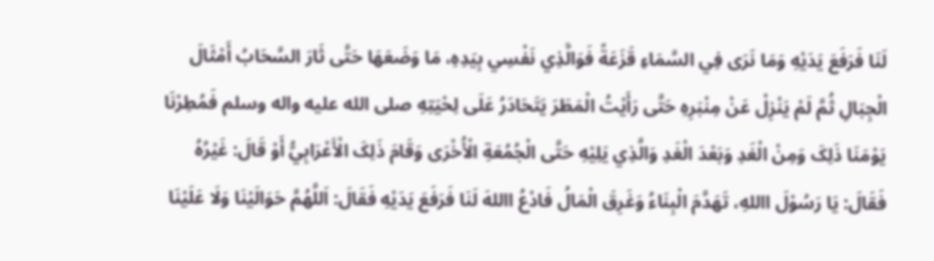لَنَا فَرَفَعَ يَدَيْهِ وَمَا نَرَی فِي السَّمَاءِ قَزَعَةً فَوَالَّذِي نَفْسِي بِيَدِهِ، مَا وَضَعَهَا حَتَّی ثَارَ السَّحَابُ أَمْثَالَ الْجِبَالِ ثُمَّ لَمْ يَنْزِلْ عَنْ مِنْبَرِهِ حَتَّی رَأَيْتُ الْمَطَرَ يَتَحَادَرُ عَلَی لِحْيَتِهِ صلی الله عليه واله وسلم فَمُطِرْنَا يَوْمَنَا ذَلِکَ وَمِنْ الْغَدِ وَبَعْدَ الْغَدِ وَالَّذِي يَلِيْهِ حَتَّی الْجُمُعَةِ الْأُخْرَی وَقَامَ ذَلِکَ الْأَعْرَابِيُّ أَوْ قَالَ: غَيْرُهُ فَقَالَ: يَا رَسُوْلَ االلهِ، تَهَدَّمَ الْبِنَاءُ وَغَرِقَ الْمَالُ فَادْعُ االلهَ لَنَا فَرَفَعَ يَدَيْهِ فَقَالَ: اَللَّهُمَّ حَوَالَيْنَا وَلَا عَلَيْنَا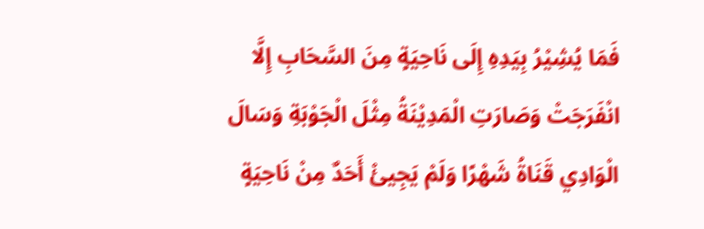فَمَا يُشِيْرُ بِيَدِهِ إِلَی نَاحِيَةٍ مِنَ السَّحَابِ إِلَّا انْفَرَجَتْ وَصَارَتِ الْمَدِيْنَةُ مِثْلَ الْجَوْبَةِ وَسَالَ الْوَادِي قَنَاةُ شَهْرًا وَلَمْ يَجِيئْ أَحَدٌ مِنْ نَاحِيَةٍ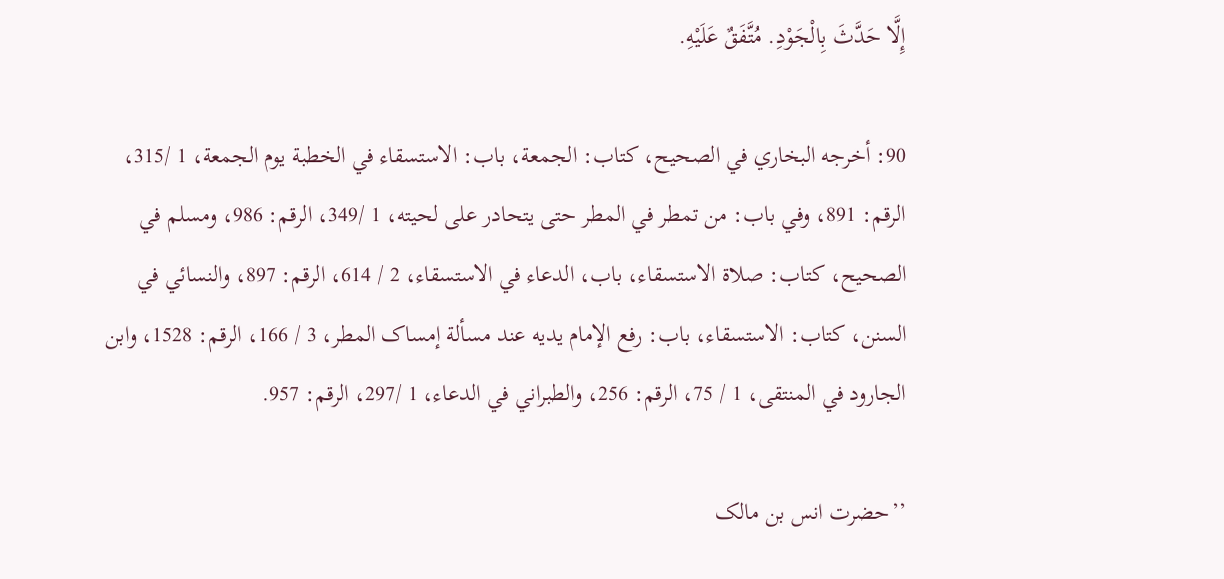إِلَّا حَدَّثَ بِالْجَوْدِ. مُتَّفَقٌ عَلَيْهِ.

90: أخرجه البخاري في الصحيح، کتاب: الجمعة، باب: الاستسقاء في الخطبة يوم الجمعة، 1 /315، الرقم: 891، وفي باب: من تمطر في المطر حتی يتحادر علی لحيته، 1 /349، الرقم: 986، ومسلم في الصحيح، کتاب: صلاة الاستسقاء، باب، الدعاء في الاستسقاء، 2 / 614، الرقم: 897، والنسائي في السنن، کتاب: الاستسقاء، باب: رفع الإمام يديه عند مسألة إمساک المطر، 3 / 166، الرقم: 1528، وابن الجارود في المنتقی، 1 / 75، الرقم: 256، والطبراني في الدعاء، 1 /297، الرقم: 957.

’’حضرت انس بن مالک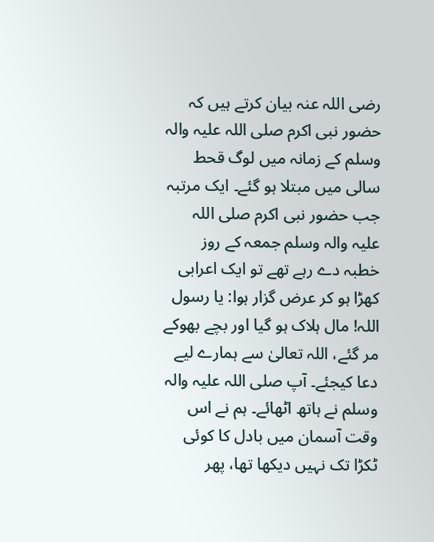رضی اللہ عنہ بیان کرتے ہیں کہ حضور نبی اکرم صلی اللہ علیہ والہ وسلم کے زمانہ میں لوگ قحط سالی میں مبتلا ہو گئے۔ ایک مرتبہ جب حضور نبی اکرم صلی اللہ علیہ والہ وسلم جمعہ کے روز خطبہ دے رہے تھے تو ایک اعرابی کھڑا ہو کر عرض گزار ہوا: یا رسول اللہ! مال ہلاک ہو گیا اور بچے بھوکے مر گئے، اللہ تعالیٰ سے ہمارے لیے دعا کیجئے۔ آپ صلی اللہ علیہ والہ وسلم نے ہاتھ اٹھائے۔ ہم نے اس وقت آسمان میں بادل کا کوئی ٹکڑا تک نہیں دیکھا تھا، پھر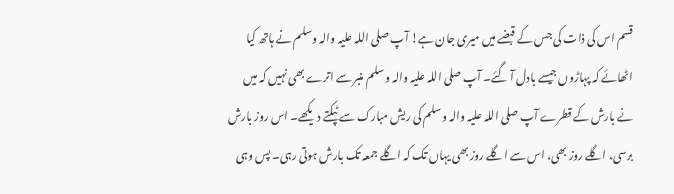قسم اس کی ذات کی جس کے قبضے میں میری جان ہے! آپ صلی اللہ علیہ والہ وسلم نے ہاتھ کیا اٹھائے کہ پہاڑوں جیسے بادل آ گئے۔ آپ صلی اللہ علیہ والہ وسلم منبر سے اترے بھی نہیں کہ میں نے بارش کے قطرے آپ صلی اللہ علیہ والہ وسلم کی ریش مبارک سے ٹپکتے دیکھے۔ اس روز بارش برسی، اگلے روز بھی، اس سے اگلے روز بھی یہاں تک کہ اگلے جمعہ تک بارش ہوتی رہی۔ پس وہی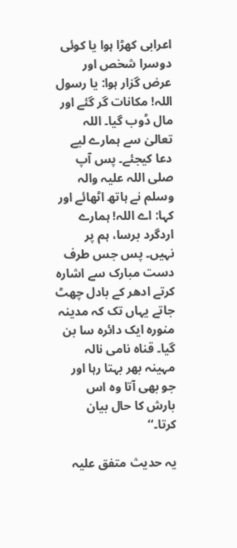اعرابی کھڑا ہوا یا کوئی دوسرا شخص اور عرض گزار ہوا: یا رسول اللہ! مکانات گر گئے اور مال ڈوب گیا۔ اللہ تعالیٰ سے ہمارے لیے دعا کیجئے۔ پس آپ صلی اللہ علیہ والہ وسلم نے ہاتھ اٹھائے اور کہا: اے اللہ! ہمارے اردگرد برسا، ہم پر نہیں۔ پس جس طرف دست مبارک سے اشارہ کرتے ادھر کے بادل چھٹ جاتے یہاں تک کہ مدینہ منورہ ایک دائرہ سا بن گیا۔ قناہ نامی نالہ مہینہ بھر بہتا رہا اور جو بھی آتا وہ اس بارش کا حال بیان کرتا۔‘‘

یہ حدیث متفق علیہ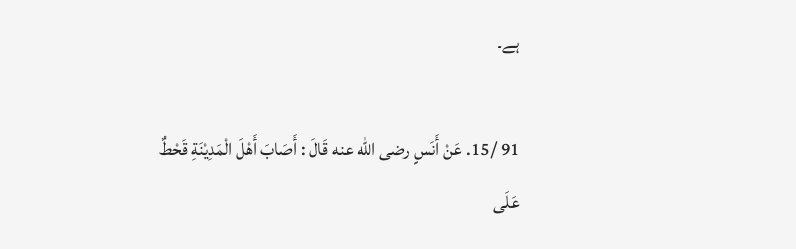ہے۔

91 /15. عَنْ أَنَسٍ رضی الله عنه قَالَ : أَصَابَ أَهْلَ الْمَدِيْنَةِ قَحْطٌ عَلَی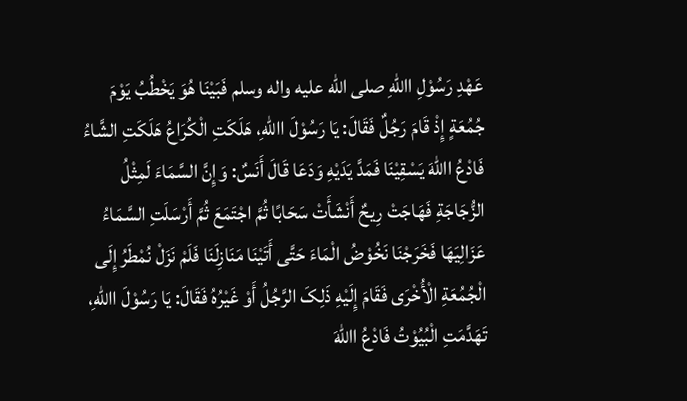عَهْدِ رَسُوْلِ االلهِ صلی الله عليه واله وسلم فَبَيْنَا هُوَ يَخْطُبُ يَوْمَ جُمُعَةٍ إِذْ قَامَ رَجُلٌ فَقَالَ: يَا رَسُوْلَ االلهِ، هَلَکَتِ الْکُرَاعُ هَلَکَتِ الشَّاءُ فَادْعُ االلهَ يَسْقِيْنَا فَمَدَّ يَدَيْهِ وَدَعَا قَالَ أَنَسٌ: وَإِنَّ السَّمَاءَ لَمِثْلُ الزُّجَاجَةِ فَهَاجَتْ رِيحٌ أَنْشَأَتْ سَحَابًا ثُمَّ اجْتَمَعَ ثُمَّ أَرْسَلَتِ السَّمَاءُ عَزَالِيَهَا فَخَرَجْنَا نَخُوْضُ الْمَاءَ حَتَّی أَتَيْنَا مَنَازِلَنَا فَلَمْ نَزَلْ نُمْطَرُ إِلَی الْجُمُعَةِ الْأُخْرَی فَقَامَ إِلَيْهِ ذَلِکَ الرَّجُلُ أَوْ غَيْرُهُ فَقَالَ: يَا رَسُوْلَ االلهِ، تَهَدَّمَتِ الْبُيُوْتُ فَادْعُ االلهَ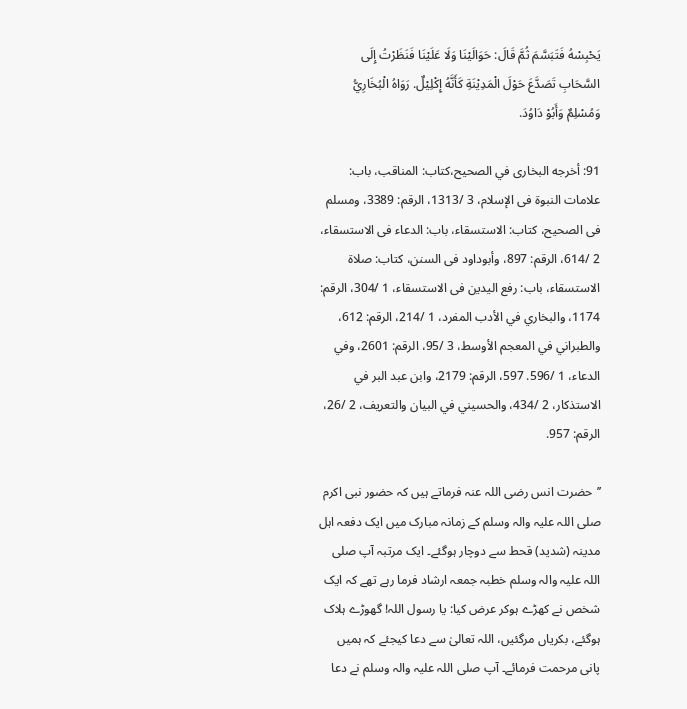يَحْبِسْهُ فَتَبَسَّمَ ثُمَّ قَالَ: حَوَالَيْنَا وَلَا عَلَيْنَا فَنَظَرْتُ إِلَی السَّحَابِ تَصَدَّعَ حَوْلَ الْمَدِيْنَةِ کَأَنَّهُ إِکْلِيْلٌ. رَوَاهُ الْبُخَارِيُّ وَمُسْلِمٌ وَأَبُوْ دَاوُدَ.

91: أخرجه البخاری في الصحيح،کتاب: المناقب، باب: علامات النبوة فی الإسلام، 3 /1313، الرقم: 3389، ومسلم فی الصحيح، کتاب: الاستسقاء، باب: الدعاء فی الاستسقاء، 2 /614، الرقم: 897، وأبوداود فی السنن، کتاب: صلاة الاستسقاء، باب: رفع اليدين فی الاستسقاء، 1 /304، الرقم: 1174، والبخاري في الأدب المفرد، 1 /214، الرقم: 612، والطبراني في المعجم الأوسط، 3 /95، الرقم: 2601، وفي الدعاء، 1 /596. 597، الرقم: 2179، وابن عبد البر في الاستذکار، 2 /434، والحسيني في البيان والتعريف، 2 /26، الرقم: 957.

’’حضرت انس رضی اللہ عنہ فرماتے ہیں کہ حضور نبی اکرم صلی اللہ علیہ والہ وسلم کے زمانہ مبارک میں ایک دفعہ اہل مدینہ (شدید) قحط سے دوچار ہوگئے۔ ایک مرتبہ آپ صلی اللہ علیہ والہ وسلم خطبہ جمعہ ارشاد فرما رہے تھے کہ ایک شخص نے کھڑے ہوکر عرض کیا: یا رسول اللہ! گھوڑے ہلاک ہوگئے، بکریاں مرگئیں، اللہ تعالیٰ سے دعا کیجئے کہ ہمیں پانی مرحمت فرمائے۔ آپ صلی اللہ علیہ والہ وسلم نے دعا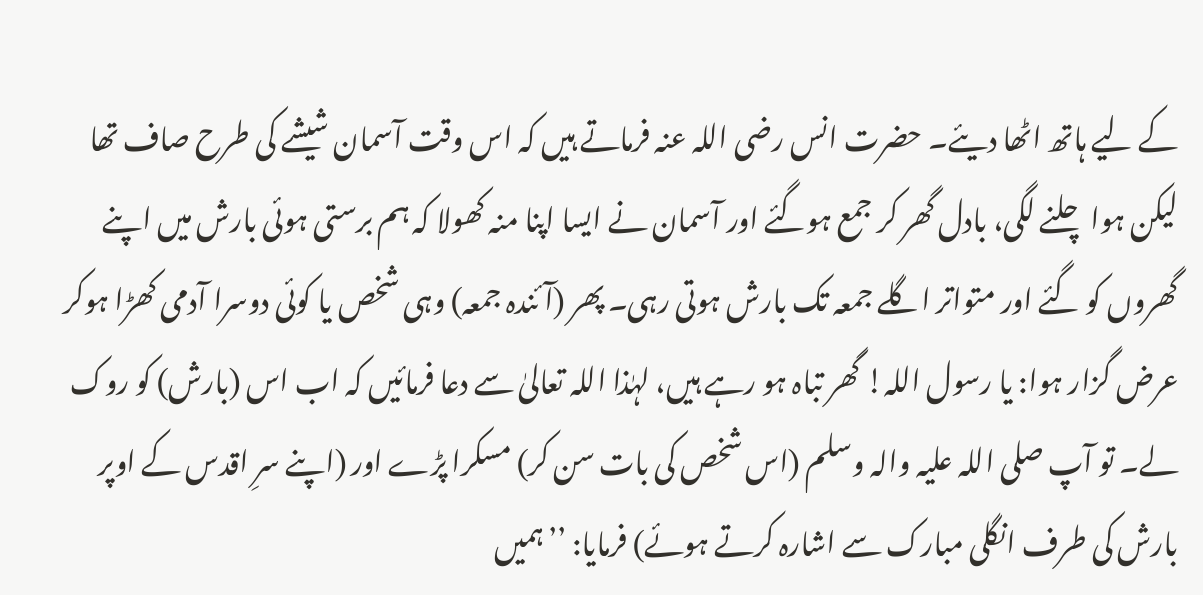کے لیے ہاتھ اٹھا دیئے۔ حضرت انس رضی اللہ عنہ فرماتے ہیں کہ اس وقت آسمان شیشے کی طرح صاف تھا لیکن ہوا چلنے لگی، بادل گھر کر جمع ہوگئے اور آسمان نے ایسا اپنا منہ کھولا کہ ہم برستی ہوئی بارش میں اپنے گھروں کو گئے اور متواتر اگلے جمعہ تک بارش ہوتی رہی۔ پھر (آئندہ جمعہ) وہی شخص یا کوئی دوسرا آدمی کھڑا ہوکر عرض گزار ہوا: یا رسول اللہ! گھر تباہ ہو رہے ہیں، لہٰذا اللہ تعالیٰ سے دعا فرمائیں کہ اب اس (بارش) کو روک لے۔ تو آپ صلی اللہ علیہ والہ وسلم (اس شخص کی بات سن کر) مسکرا پڑے اور (اپنے سرِ اقدس کے اوپر بارش کی طرف انگلی مبارک سے اشارہ کرتے ہوئے) فرمایا: ’’ہمیں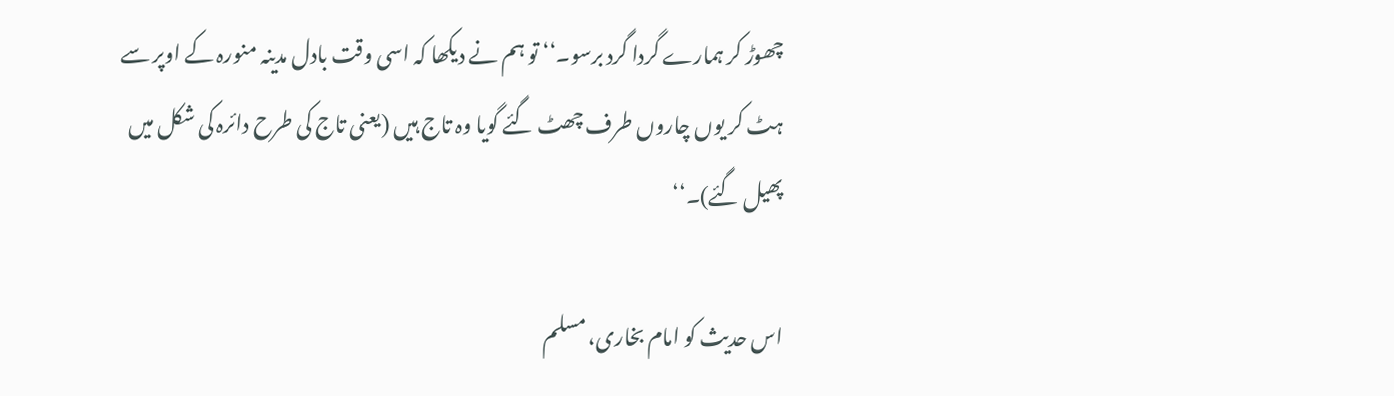چھوڑ کر ہمارے گردا گرد برسو۔‘‘ تو ہم نے دیکھا کہ اسی وقت بادل مدینہ منورہ کے اوپر سے ہٹ کر یوں چاروں طرف چھٹ گئے گویا وہ تاج ہیں (یعنی تاج کی طرح دائرہ کی شکل میں پھیل گئے)۔‘‘

اس حدیث کو امام بخاری، مسلم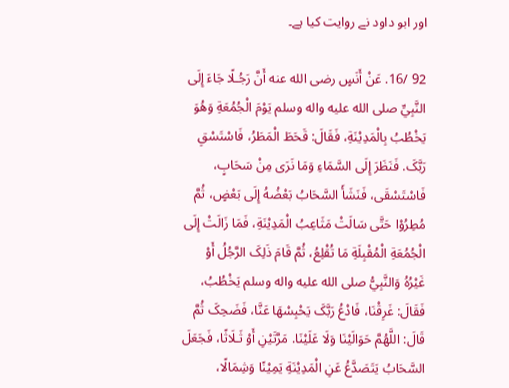اور ابو داود نے روایت کیا ہے۔

92 /16. عَنْ أَنَسٍ رضی الله عنه أَنَّ رَجُـلًا جَاءَ إِلَی النَّبِيِّ صلی الله عليه واله وسلم يَوْمَ الْجُمُعَةِ وَهُوَ يَخْطُبُ بِالْمَدِيْنَةِ، فَقَالَ: قَحَطَ الْمَطَرُ، فَاسْتَسْقِ رَبَّکَ. فَنَظَرَ إِلَی السَّمَاءِ وَمَا نَرَی مِنْ سَحَابٍ، فَاسْتَسْقَی، فَنَشَأَ السَّحَابُ بَعْضُهُ إِلَی بَعْضٍ، ثُمَّ مُطِرُوْا حَتَّی سَالَتْ مَثَاعِبُ الْمَدِيْنَةِ، فَمَا زَالَتْ إِلَی الْجُمُعَةِ الْمُقْبِلَةِ مَا تُقْلِعُ، ثُمَّ قَامَ ذَلِکَ الرَّجُلُ أَوْ غَيْرُهُ وَالنَّبِيُّ صلی الله عليه واله وسلم يَخْطُبُ، فَقَالَ: غَرِقْنَا، فَادْعُ رَبَّکَ يَحْبِسْهَا عَنَّا، فَضَحِکَ ثُمَّ قَالَ: اللَّهُمَّ حَوَالَيْنَا وَلَا عَلَيْنَا. مَرَّتَيْنِ أَوْ ثَـلَاثًا، فَجَعَلَ السَّحَابُ يَتَصَدَّعُ عَنِ الْمَدِيْنَةِ يَمِيْنًا وَشِمَالًا،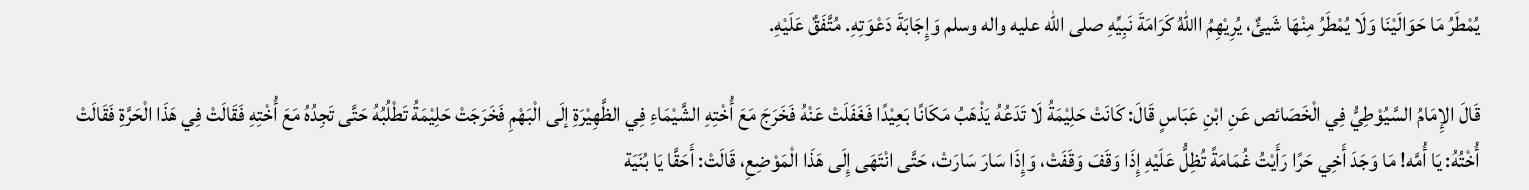يُمْطَرُ مَا حَوَالَيْنَا وَلَا يُمْطَرُ مِنْهَا شَيئٌ، يُرِيْهِمُ االلهُ کَرَامَةَ نَبِيِّهِ صلی الله عليه واله وسلم وَإِجَابَةَ دَعْوَتِهِ. مُتَّفَقٌ عَلَيْهِ.

قَالَ الإِمَامُ السَّيُوْطِيُّ فِي الْخَصَائص عَنِ ابْنِ عَبَاسٍ قَالَ: کَانَتْ حَلِيْمَةُ لَا تَدَعُهُ يَذْهَبُ مَکَانًا بَعِيْدًا فَغَفَلَتْ عَنْهُ فَخَرَجَ مَعَ أُخْتِهِ الشَّيْمَاءِ فِي الظَّهِيْرَةِ إلَی الْبَهْمِ فَخَرَجَتْ حَلِيْمَةُ تَطْلُبُهُ حَتَّی تَجِدُهُ مَعَ أُخْتِهِ فَقَالَتْ فِي هَذَا الْحَرَّةِ فَقَالَتْ أُخْتُهُ: يَا أُمَّه! مَا وَجَدَ أَخِي حَرًا رَأَيْتُ غُمَامَةً تُظِلُّ عَلَيْهِ إِذَا وَقَفَ وَقَفَتْ، وَإِذَا سَارَ سَارَتْ، حَتَّی انْتَهَی إِلَی هَذَا الْمَوْضِعِ، قَالَتْ: أَحَقَّا يَا بُنَيَة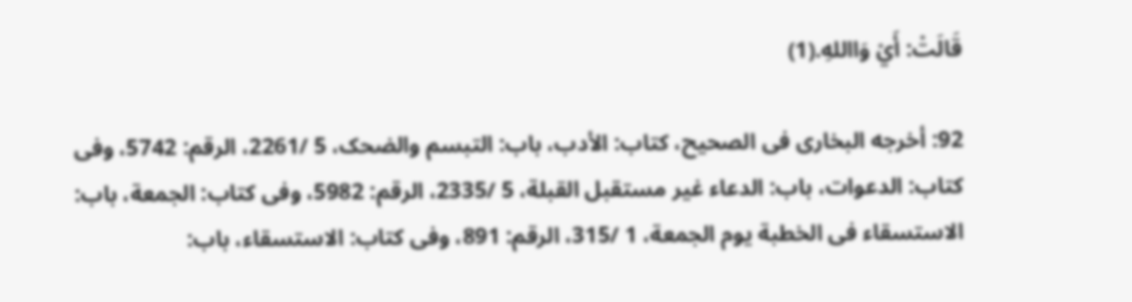قَالَتْ: أَيْ وَااللهِ.(1)

92: أخرجه البخاری فی الصحيح، کتاب: الأدب، باب: التبسم والضحک، 5 /2261، الرقم: 5742، وفی کتاب: الدعوات، باب: الدعاء غير مستقبل القبلة، 5 /2335، الرقم: 5982، وفی کتاب: الجمعة، باب: الاستسقاء فی الخطبة يوم الجمعة، 1 /315، الرقم: 891، وفی کتاب: الاستسقاء، باب: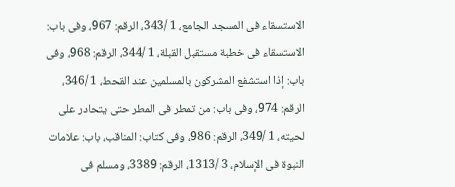الاستسقاء فی المسجد الجامع، 1 /343، الرقم: 967، وفی باب: الاستسقاء فی خطبة مستقبل القبلة، 1 /344، الرقم: 968، وفی باب: إذا استشفع المشرکون بالمسلمين عند القحط، 1 /346، الرقم: 974، وفی باب: من تمطر فی المطر حتی يتحادر علی لحيته، 1 /349، الرقم: 986، وفی کتاب: المناقب، باب: علامات النبوة فی الإسلام، 3 /1313، الرقم: 3389، ومسلم فی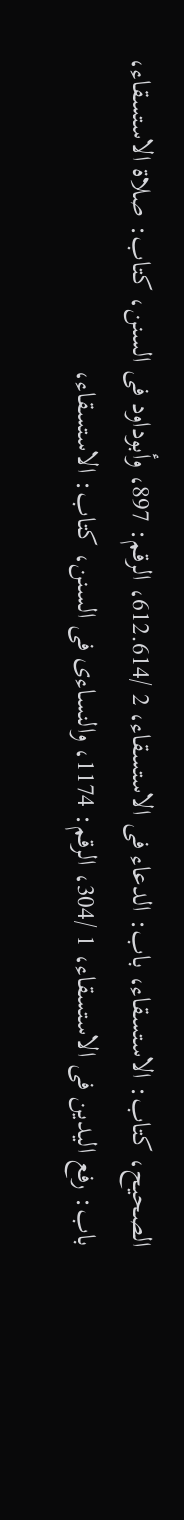الصحيح، کتاب: الاستسقاء، باب: الدعاء فی الاستسقاء، 2 /612.614، الرقم: 897، وأبوداود فی السنن، کتاب: صلاة الاستسقاء، باب: رفع اليدين فی الاستسقاء، 1 /304، الرقم: 1174، والنساءی فی السنن، کتاب: الاستسقاء،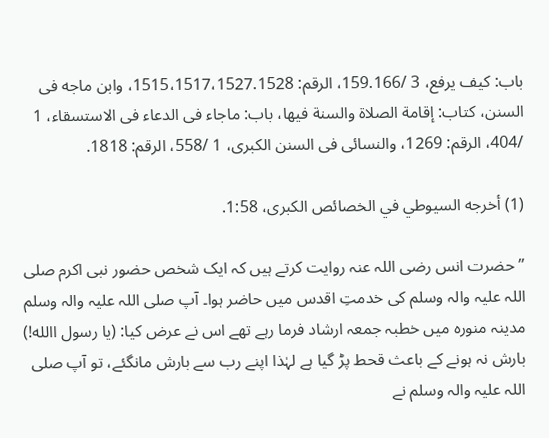باب: کيف يرفع، 3 /159.166، الرقم: 1515،1517،1527.1528، وابن ماجه فی السنن، کتاب: إقامة الصلاة والسنة فيها، باب: ماجاء فی الدعاء فی الاستسقاء، 1 /404، الرقم: 1269، والنسائی فی السنن الکبری، 1 /558، الرقم: 1818.

(1) أخرجه السيوطي في الخصائص الکبری، 1:58.

’’حضرت انس رضی اللہ عنہ روایت کرتے ہیں کہ ایک شخص حضور نبی اکرم صلی اللہ علیہ والہ وسلم کی خدمتِ اقدس میں حاضر ہوا۔ آپ صلی اللہ علیہ والہ وسلم مدینہ منورہ میں خطبہ جمعہ ارشاد فرما رہے تھے اس نے عرض کیا: (یا رسول االله!) بارش نہ ہونے کے باعث قحط پڑ گیا ہے لہٰذا اپنے رب سے بارش مانگئے، تو آپ صلی اللہ علیہ والہ وسلم نے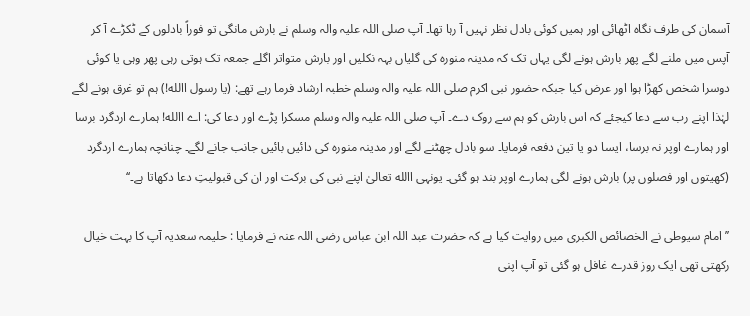آسمان کی طرف نگاہ اٹھائی اور ہمیں کوئی بادل نظر نہیں آ رہا تھا۔ آپ صلی اللہ علیہ والہ وسلم نے بارش مانگی تو فوراً بادلوں کے ٹکڑے آ کر آپس میں ملنے لگے پھر بارش ہونے لگی یہاں تک کہ مدینہ منورہ کی گلیاں بہہ نکلیں اور بارش متواتر اگلے جمعہ تک ہوتی رہی پھر وہی یا کوئی دوسرا شخص کھڑا ہوا اور عرض کیا جبکہ حضور نبی اکرم صلی اللہ علیہ والہ وسلم خطبہ ارشاد فرما رہے تھے: (یا رسول االله!) ہم تو غرق ہونے لگے لہٰذا اپنے رب سے دعا کیجئے کہ اس بارش کو ہم سے روک دے۔ آپ صلی اللہ علیہ والہ وسلم مسکرا پڑے اور دعا کی: اے االله! ہمارے اردگرد برسا اور ہمارے اوپر نہ برسا، ایسا دو یا تین دفعہ فرمایا۔ سو بادل چھٹنے لگے اور مدینہ منورہ کی دائیں بائیں جانب جانے لگے۔ چنانچہ ہمارے اردگرد (کھیتوں اور فصلوں پر) بارش ہونے لگی ہمارے اوپر بند ہو گئی۔ یونہی االله تعالیٰ اپنے نبی کی برکت اور ان کی قبولیتِ دعا دکھاتا ہے۔‘‘

’’امام سیوطی نے الخصائص الکبری میں روایت کیا ہے کہ حضرت عبد اللہ ابن عباس رضی اللہ عنہ نے فرمایا : حلیمہ سعدیہ آپ کا بہت خیال رکھتی تھی ایک روز قدرے غافل ہو گئی تو آپ اپنی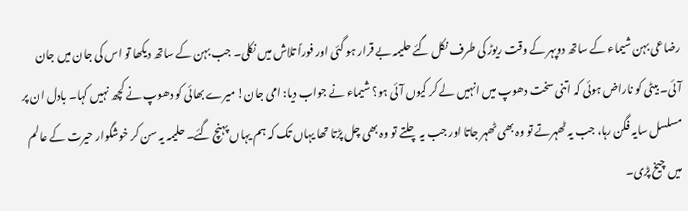رضاعی بہن شیماء کے ساتھ دوپہر کے وقت ریوڑ کی طرف نکل گئے حلیمہ بے قرار ہو گئی اور فوراً تلاش میں نکلی۔ جب بہن کے ساتھ دیکھا تو اس کی جان میں جان آئی۔ بیٹی کو ناراض ہوئی کہ اتنی سخت دھوپ میں انہیں لے کر کیوں آئی ہو؟ شیماء نے جواب دیا: امی جان! میرے بھائی کو دھوپ نے کچھ نہیں کہا۔ بادل ان پر مسلسل سایہ فگن رہا، جب یہ ٹھہرتے تو وہ بھی ٹھہر جاتا اور جب یہ چلتے تو وہ بھی چل پڑتا تھا یہاں تک کہ ہم یہاں پہنچ گئے۔ حلیمہ یہ سن کر خوشگوار حیرت کے عالم میں چیخ پڑی۔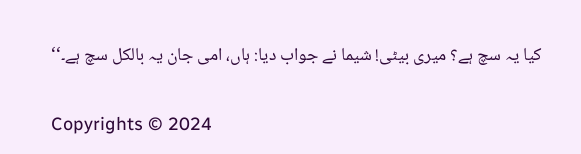کیا یہ سچ ہے؟ میری بیٹی! شیما نے جواب دیا: ہاں، امی جان یہ بالکل سچ ہے۔‘‘

Copyrights © 2024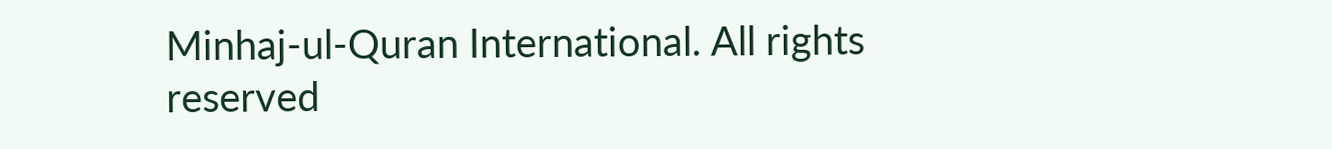Minhaj-ul-Quran International. All rights reserved